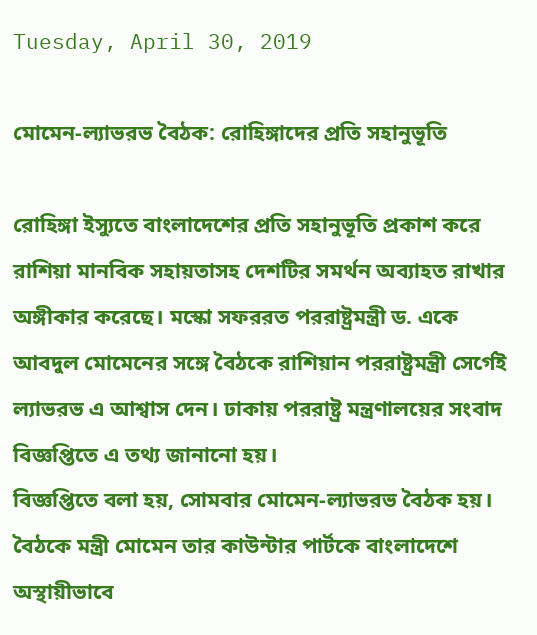Tuesday, April 30, 2019

মোমেন-ল্যাভরভ বৈঠক: রোহিঙ্গাদের প্রতি সহানুভূতি

রোহিঙ্গা ইস্যুতে বাংলাদেশের প্রতি সহানুভূতি প্রকাশ করে রাশিয়া মানবিক সহায়তাসহ দেশটির সমর্থন অব্যাহত রাখার অঙ্গীকার করেছে। মস্কো সফররত পররাষ্ট্রমন্ত্রী ড. একে আবদুল মোমেনের সঙ্গে বৈঠকে রাশিয়ান পররাষ্ট্রমন্ত্রী সের্গেই ল্যাভরভ এ আশ্বাস দেন। ঢাকায় পররাষ্ট্র মন্ত্রণালয়ের সংবাদ বিজ্ঞপ্তিতে এ তথ্য জানানো হয়।
বিজ্ঞপ্তিতে বলা হয়, সোমবার মোমেন-ল্যাভরভ বৈঠক হয়। বৈঠকে মন্ত্রী মোমেন তার কাউন্টার পার্টকে বাংলাদেশে অস্থায়ীভাবে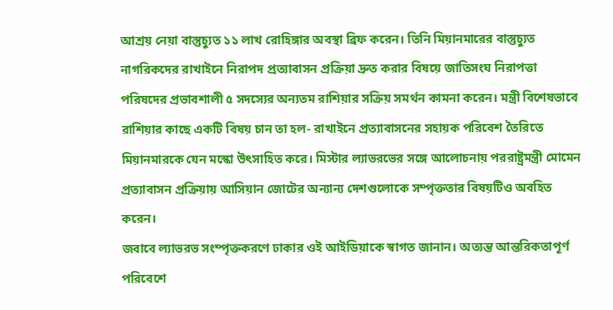আশ্রয় নেয়া বাস্তুচ্যুত ১১ লাখ রোহিঙ্গার অবস্থা ব্রিফ করেন। তিনি মিয়ানমারের বাস্তুচ্যুত নাগরিকদের রাখাইনে নিরাপদ প্রত্যাবাসন প্রক্রিয়া দ্রুত করার বিষয়ে জাতিসংঘ নিরাপত্তা পরিষদের প্রভাবশালী ৫ সদস্যের অন্যতম রাশিয়ার সক্রিয় সমর্থন কামনা করেন। মন্ত্রী বিশেষভাবে রাশিয়ার কাছে একটি বিষয় চান তা হল- রাখাইনে প্রত্যাবাসনের সহায়ক পরিবেশ তৈরিতে মিয়ানমারকে যেন মস্কো উৎসাহিত করে। মিস্টার ল্যাভরভের সঙ্গে আলোচনায় পররাষ্ট্রমন্ত্রী মোমেন প্রত্যাবাসন প্রক্রিয়ায় আসিয়ান জোটের অন্যান্য দেশগুলোকে সম্পৃক্ততার বিষয়টিও অবহিত করেন।
জবাবে ল্যাভরভ সংম্পৃক্তকরণে ঢাকার ওই আইডিয়াকে স্বাগত জানান। অত্যন্ত আন্তরিকতাপূর্ণ পরিবেশে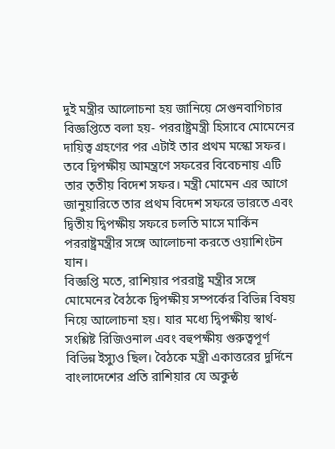দুই মন্ত্রীর আলোচনা হয় জানিয়ে সেগুনবাগিচার বিজ্ঞপ্তিতে বলা হয়- পররাষ্ট্রমন্ত্রী হিসাবে মোমেনের দায়িত্ব গ্রহণের পর এটাই তার প্রথম মস্কো সফর। তবে দ্বিপক্ষীয় আমন্ত্রণে সফরের বিবেচনায় এটি তার তৃতীয় বিদেশ সফর। মন্ত্রী মোমেন এর আগে জানুয়ারিতে তার প্রথম বিদেশ সফরে ভারতে এবং দ্বিতীয় দ্বিপক্ষীয় সফরে চলতি মাসে মার্কিন পররাষ্ট্রমন্ত্রীর সঙ্গে আলোচনা করতে ওয়াশিংটন যান।
বিজ্ঞপ্তি মতে, রাশিয়ার পররাষ্ট্র মন্ত্রীর সঙ্গে মোমেনের বৈঠকে দ্বিপক্ষীয় সম্পর্কের বিভিন্ন বিষয় নিয়ে আলোচনা হয়। যার মধ্যে দ্বিপক্ষীয় স্বার্থ-সংশ্লিষ্ট রিজিওনাল এবং বহুপক্ষীয় গুরুত্বপূর্ণ বিভিন্ন ইস্যুও ছিল। বৈঠকে মন্ত্রী একাত্তরের দুর্দিনে বাংলাদেশের প্রতি রাশিয়ার যে অকুন্ঠ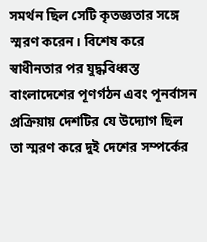সমর্থন ছিল সেটি কৃতজ্ঞতার সঙ্গে স্মরণ করেন। বিশেষ করে স্বাধীনতার পর যুদ্ধবিধ্বস্ত বাংলাদেশের পূণর্গঠন এবং পূনর্বাসন প্রক্রিয়ায় দেশটির যে উদ্যোগ ছিল তা স্মরণ করে দুই দেশের সম্পর্কের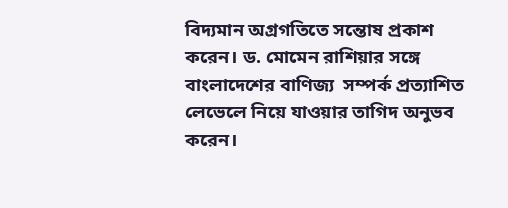বিদ্যমান অগ্রগতিতে সন্তোষ প্রকাশ করেন। ড. মোমেন রাশিয়ার সঙ্গে বাংলাদেশের বাণিজ্য  সম্পর্ক প্রত্যাশিত লেভেলে নিয়ে যাওয়ার তাগিদ অনুভব করেন।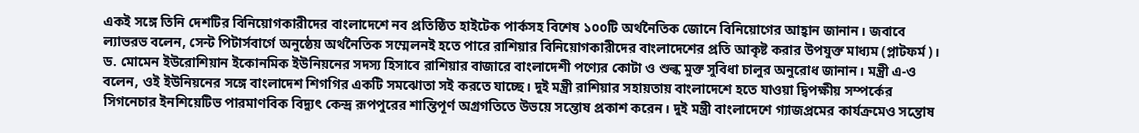একই সঙ্গে তিনি দেশটির বিনিয়োগকারীদের বাংলাদেশে নব প্রতিষ্ঠিত হাইটেক পার্কসহ বিশেষ ১০০টি অর্থনৈতিক জোনে বিনিয়োগের আহ্বান জানান। জবাবে ল্যাভরভ বলেন, সেন্ট পিটার্সবার্গে অনুষ্ঠেয় অর্থনৈতিক সম্মেলনই হতে পারে রাশিয়ার বিনিয়োগকারীদের বাংলাদেশের প্রতি আকৃষ্ট করার উপযুক্ত মাধ্যম (প্লাটফর্ম)।
ড. মোমেন ইউরোশিয়ান ইকোনমিক ইউনিয়নের সদস্য হিসাবে রাশিয়ার বাজারে বাংলাদেশী পণ্যের কোটা ও শুল্ক মুক্ত সুবিধা চালুর অনুরোধ জানান। মন্ত্রী এ-ও বলেন, ওই ইউনিয়নের সঙ্গে বাংলাদেশ শিগগির একটি সমঝোতা সই করতে যাচ্ছে। দুই মন্ত্রী রাশিয়ার সহায়তায় বাংলাদেশে হতে যাওয়া দ্বিপক্ষীয় সম্পর্কের সিগনেচার ইনশিয়েটিভ পারমাণবিক বিদ্যুৎ কেন্দ্র রূপপুরের শান্তিপূর্ণ অগ্রগতিতে উভয়ে সন্তোষ প্রকাশ করেন। দুই মন্ত্রী বাংলাদেশে গ্যাজপ্রমের কার্যক্রমেও সন্তোষ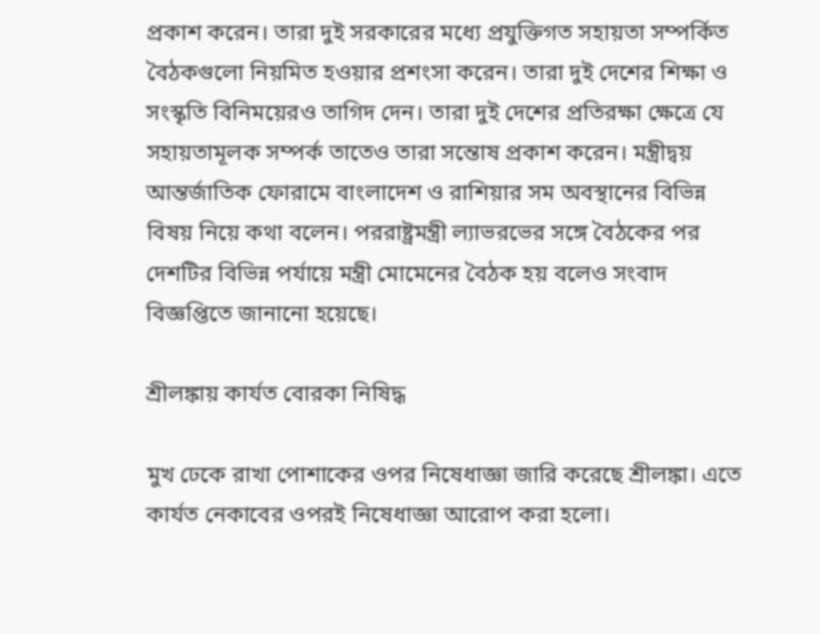প্রকাশ করেন। তারা দুই সরকারের মধ্যে প্রযুক্তিগত সহায়তা সম্পর্কিত বৈঠকগুলো নিয়মিত হওয়ার প্রশংসা করেন। তারা দুই দেশের শিক্ষা ও সংস্কৃতি বিনিময়েরও তাগিদ দেন। তারা দুই দেশের প্রতিরক্ষা ক্ষেত্রে যে সহায়তামূলক সম্পর্ক তাতেও তারা সন্তোষ প্রকাশ করেন। মন্ত্রীদ্বয় আন্তর্জাতিক ফোরামে বাংলাদেশ ও রাশিয়ার সম অবস্থানের বিভিন্ন বিষয় নিয়ে কথা বলেন। পররাষ্ট্রমন্ত্রী ল্যাভরভের সঙ্গে বৈঠকের পর দেশটির বিভিন্ন পর্যায়ে মন্ত্রী মোমেনের বৈঠক হয় বলেও সংবাদ বিজ্ঞপ্তিতে জানানো হয়েছে।

শ্রীলঙ্কায় কার্যত বোরকা নিষিদ্ধ

মুখ ঢেকে রাখা পোশাকের ওপর নিষেধাজ্ঞা জারি করেছে শ্রীলঙ্কা। এতে কার্যত নেকাবের ওপরই নিষেধাজ্ঞা আরোপ করা হলো।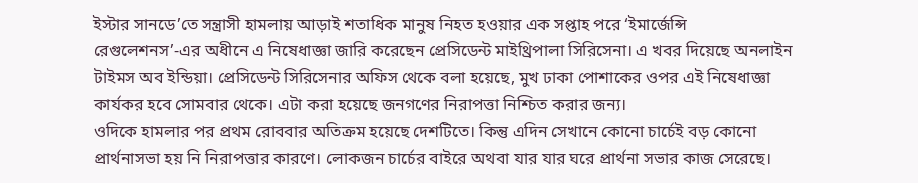ইস্টার সানডে’তে সন্ত্রাসী হামলায় আড়াই শতাধিক মানুষ নিহত হওয়ার এক সপ্তাহ পরে ‘ইমার্জেন্সি রেগুলেশনস’-এর অধীনে এ নিষেধাজ্ঞা জারি করেছেন প্রেসিডেন্ট মাইথ্রিপালা সিরিসেনা। এ খবর দিয়েছে অনলাইন টাইমস অব ইন্ডিয়া। প্রেসিডেন্ট সিরিসেনার অফিস থেকে বলা হয়েছে, মুখ ঢাকা পোশাকের ওপর এই নিষেধাজ্ঞা কার্যকর হবে সোমবার থেকে। এটা করা হয়েছে জনগণের নিরাপত্তা নিশ্চিত করার জন্য।
ওদিকে হামলার পর প্রথম রোববার অতিক্রম হয়েছে দেশটিতে। কিন্তু এদিন সেখানে কোনো চার্চেই বড় কোনো প্রার্থনাসভা হয় নি নিরাপত্তার কারণে। লোকজন চার্চের বাইরে অথবা যার যার ঘরে প্রার্থনা সভার কাজ সেরেছে।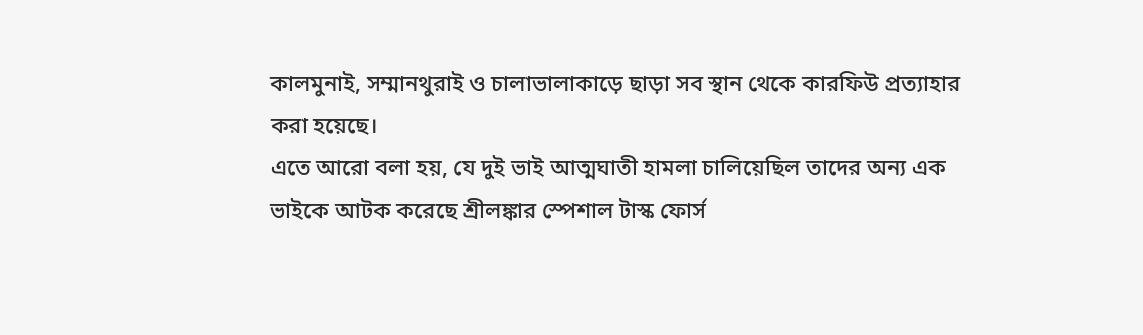কালমুনাই, সম্মানথুরাই ও চালাভালাকাড়ে ছাড়া সব স্থান থেকে কারফিউ প্রত্যাহার করা হয়েছে।
এতে আরো বলা হয়, যে দুই ভাই আত্মঘাতী হামলা চালিয়েছিল তাদের অন্য এক ভাইকে আটক করেছে শ্রীলঙ্কার স্পেশাল টাস্ক ফোর্স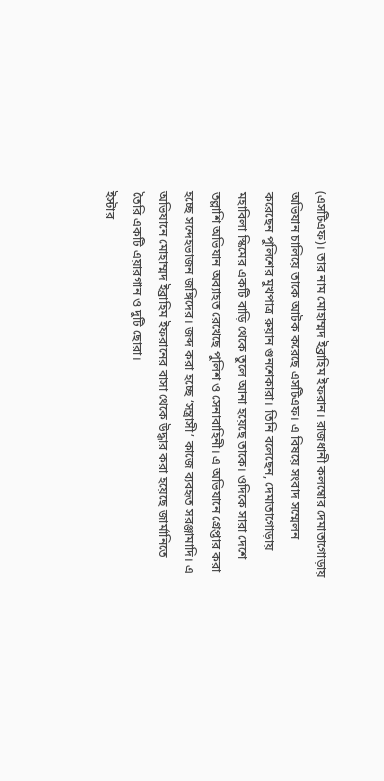(এসটিএফ)। তার নাম মোহাম্মদ ইব্রাহিম ইফরান। রাজধানী কলম্বোর দেমাতাগোড়ায় অভিযান চালিয়ে তাকে আটক করেছে এসটিএফ। এ বিষয়ে সংবাদ সম্মেলন করেছেন পুলিশের মুখপাত্র রুয়ান গুনশেকারা। তিনি বলেছেন, দেমাতাগোড়ায় মহাবিলা স্কিমের একটি বাড়ি থেকে তুলে আনা হয়েছে তাকে। ওদিকে সারা দেশে তল্লাশি অভিযান অব্যাহত রেখেছে পুলিশ ও সেনাবাহিনী। এ অভিযানে গ্রেপ্তার করা হচ্ছে সন্দেহভাজন জঙ্গিদের। জব্দ করা হচ্ছে ‘সন্ত্রাসী’ কাজে ব্যবহৃত সরঞ্জামাদি। এ অভিযানে মোহাম্মদ ইব্রাহিম ইফরানের বাসা থেকে উদ্ধার করা হয়েছে জার্মানিতে তৈরি একটি এয়ারগান ও দুটি ছোরা।
ইস্টার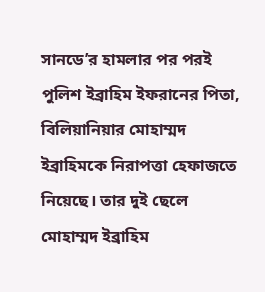সানডে’র হামলার পর পরই পুলিশ ইব্রাহিম ইফরানের পিতা, বিলিয়ানিয়ার মোহাম্মদ ইব্রাহিমকে নিরাপত্তা হেফাজতে নিয়েছে। তার দুই ছেলে মোহাম্মদ ইব্রাহিম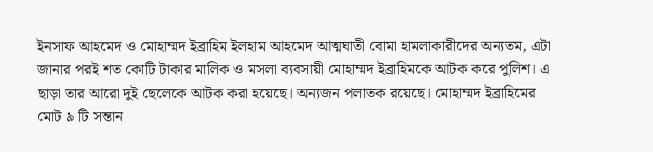ইনসাফ আহমেদ ও মোহাম্মদ ইব্রাহিম ইলহাম আহমেদ আত্মঘাতী বোমা হামলাকারীদের অন্যতম, এটা জানার পরই শত কোটি টাকার মালিক ও মসলা ব্যবসায়ী মোহাম্মদ ইব্রাহিমকে আটক করে পুলিশ। এ ছাড়া তার আরো দুই ছেলেকে আটক করা হয়েছে। অন্যজন পলাতক রয়েছে। মোহাম্মদ ইব্রাহিমের মোট ৯ টি সন্তান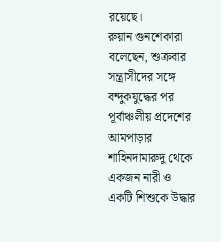রয়েছে।
রুয়ান গুনশেকারা বলেছেন, শুক্রবার সন্ত্রাসীদের সঙ্গে বন্দুকযুদ্ধের পর পূর্বাঞ্চলীয় প্রদেশের আমপাড়ার শাহিনদামারুদু থেকে একজন নারী ও একটি শিশুকে উদ্ধার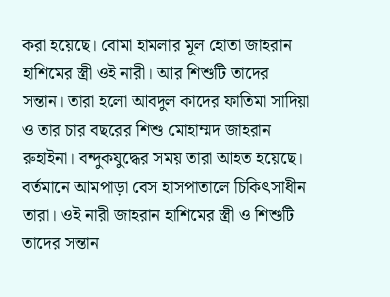করা হয়েছে। বোমা হামলার মূল হোতা জাহরান হাশিমের স্ত্রী ওই নারী। আর শিশুটি তাদের সন্তান। তারা হলো আবদুল কাদের ফাতিমা সাদিয়া ও তার চার বছরের শিশু মোহাম্মদ জাহরান রুহাইনা। বন্দুকযুদ্ধের সময় তারা আহত হয়েছে। বর্তমানে আমপাড়া বেস হাসপাতালে চিকিৎসাধীন তারা। ওই নারী জাহরান হাশিমের স্ত্রী ও শিশুটি তাদের সন্তান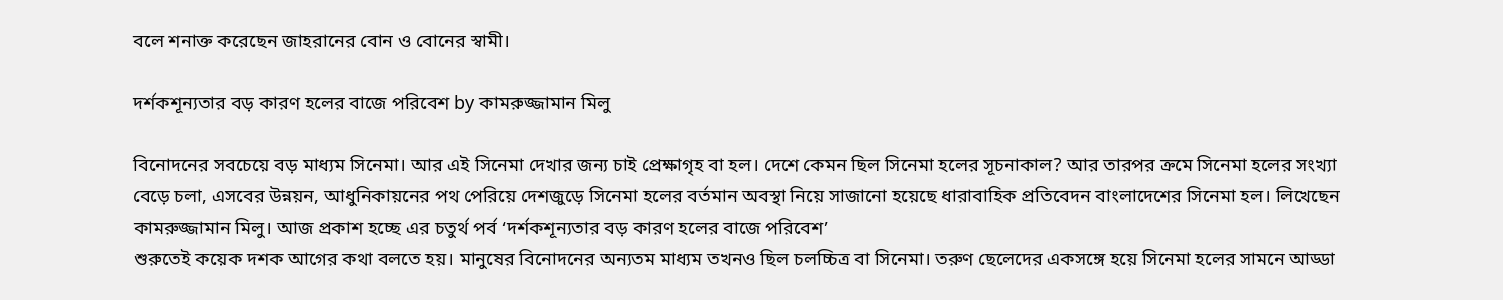বলে শনাক্ত করেছেন জাহরানের বোন ও বোনের স্বামী।

দর্শকশূন্যতার বড় কারণ হলের বাজে পরিবেশ by কামরুজ্জামান মিলু

বিনোদনের সবচেয়ে বড় মাধ্যম সিনেমা। আর এই সিনেমা দেখার জন্য চাই প্রেক্ষাগৃহ বা হল। দেশে কেমন ছিল সিনেমা হলের সূচনাকাল? আর তারপর ক্রমে সিনেমা হলের সংখ্যা বেড়ে চলা, এসবের উন্নয়ন, আধুনিকায়নের পথ পেরিয়ে দেশজুড়ে সিনেমা হলের বর্তমান অবস্থা নিয়ে সাজানো হয়েছে ধারাবাহিক প্রতিবেদন বাংলাদেশের সিনেমা হল। লিখেছেন কামরুজ্জামান মিলু। আজ প্রকাশ হচ্ছে এর চতুর্থ পর্ব ‘দর্শকশূন্যতার বড় কারণ হলের বাজে পরিবেশ’
শুরুতেই কয়েক দশক আগের কথা বলতে হয়। মানুষের বিনোদনের অন্যতম মাধ্যম তখনও ছিল চলচ্চিত্র বা সিনেমা। তরুণ ছেলেদের একসঙ্গে হয়ে সিনেমা হলের সামনে আড্ডা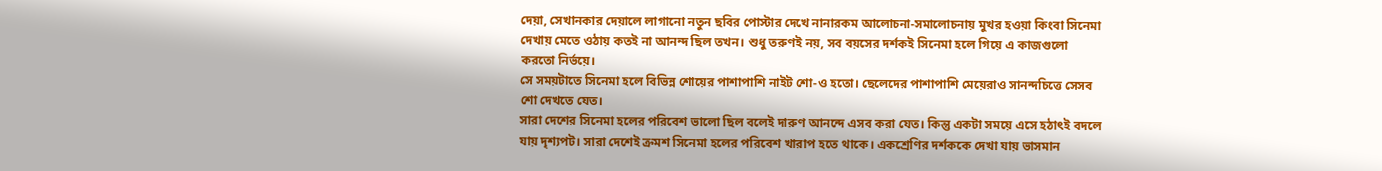দেয়া, সেখানকার দেয়ালে লাগানো নতুন ছবির পোস্টার দেখে নানারকম আলোচনা-সমালোচনায় মুখর হওয়া কিংবা সিনেমা দেখায় মেতে ওঠায় কতই না আনন্দ ছিল তখন। শুধু তরুণই নয়, সব বয়সের দর্শকই সিনেমা হলে গিয়ে এ কাজগুলো করতো নির্ভয়ে।
সে সময়টাতে সিনেমা হলে বিভিন্ন শোয়ের পাশাপাশি নাইট শো-ও হতো। ছেলেদের পাশাপাশি মেয়েরাও সানন্দচিত্তে সেসব শো দেখতে যেত।
সারা দেশের সিনেমা হলের পরিবেশ ভালো ছিল বলেই দারুণ আনন্দে এসব করা যেত। কিন্তু একটা সময়ে এসে হঠাৎই বদলে যায় দৃশ্যপট। সারা দেশেই ক্রমশ সিনেমা হলের পরিবেশ খারাপ হতে থাকে। একশ্রেণির দর্শককে দেখা যায় ভাসমান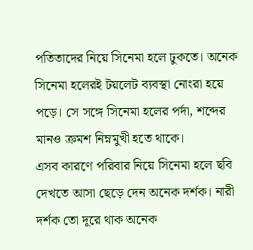পতিতাদের নিয়ে সিনেমা হলে ঢুকতে। অনেক সিনেমা হলেরই টয়লেট ব্যবস্থা নোংরা হয়ে পড়ে। সে সঙ্গে সিনেমা হলের পর্দা, শব্দের মানও ক্রমশ নিম্নমুখী হতে থাকে।
এসব কারণে পরিবার নিয়ে সিনেমা হলে ছবি দেখতে আসা ছেড়ে দেন অনেক দর্শক। নারী দর্শক তো দূরে থাক অনেক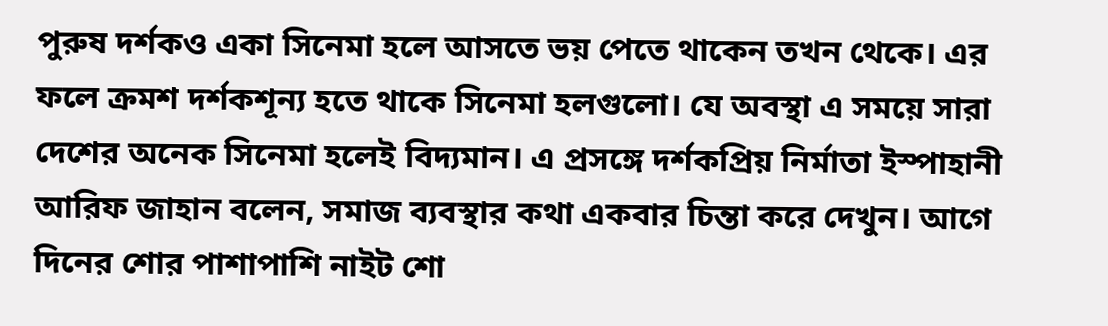পুরুষ দর্শকও একা সিনেমা হলে আসতে ভয় পেতে থাকেন তখন থেকে। এর ফলে ক্রমশ দর্শকশূন্য হতে থাকে সিনেমা হলগুলো। যে অবস্থা এ সময়ে সারা দেশের অনেক সিনেমা হলেই বিদ্যমান। এ প্রসঙ্গে দর্শকপ্রিয় নির্মাতা ইস্পাহানী আরিফ জাহান বলেন, সমাজ ব্যবস্থার কথা একবার চিন্তা করে দেখুন। আগে দিনের শোর পাশাপাশি নাইট শো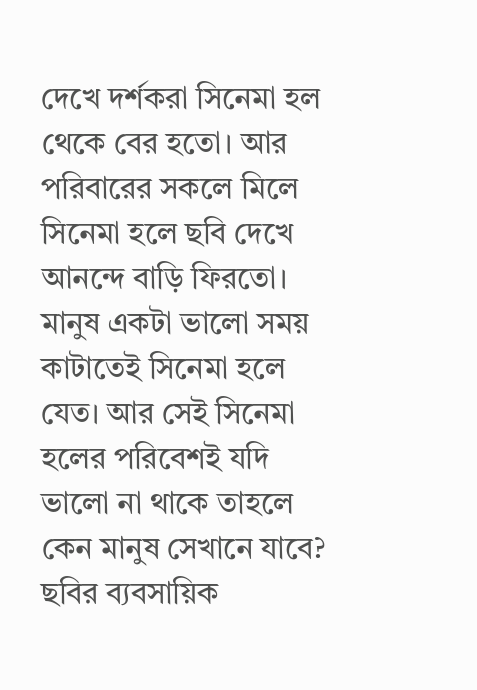দেখে দর্শকরা সিনেমা হল থেকে বের হতো। আর পরিবারের সকলে মিলে সিনেমা হলে ছবি দেখে আনন্দে বাড়ি ফিরতো।
মানুষ একটা ভালো সময় কাটাতেই সিনেমা হলে যেত। আর সেই সিনেমা হলের পরিবেশই যদি ভালো না থাকে তাহলে কেন মানুষ সেখানে যাবে? ছবির ব্যবসায়িক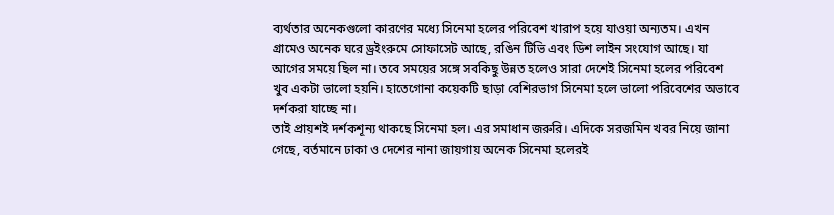ব্যর্থতার অনেকগুলো কারণের মধ্যে সিনেমা হলের পরিবেশ খারাপ হয়ে যাওয়া অন্যতম। এখন গ্রামেও অনেক ঘরে ড্রইংরুমে সোফাসেট আছে, রঙিন টিভি এবং ডিশ লাইন সংযোগ আছে। যা আগের সময়ে ছিল না। তবে সময়ের সঙ্গে সবকিছু উন্নত হলেও সারা দেশেই সিনেমা হলের পরিবেশ খুব একটা ভালো হয়নি। হাতেগোনা কয়েকটি ছাড়া বেশিরভাগ সিনেমা হলে ভালো পরিবেশের অভাবে দর্শকরা যাচ্ছে না।
তাই প্রায়শই দর্শকশূন্য থাকছে সিনেমা হল। এর সমাধান জরুরি। এদিকে সরজমিন খবর নিয়ে জানা গেছে, বর্তমানে ঢাকা ও দেশের নানা জায়গায় অনেক সিনেমা হলেরই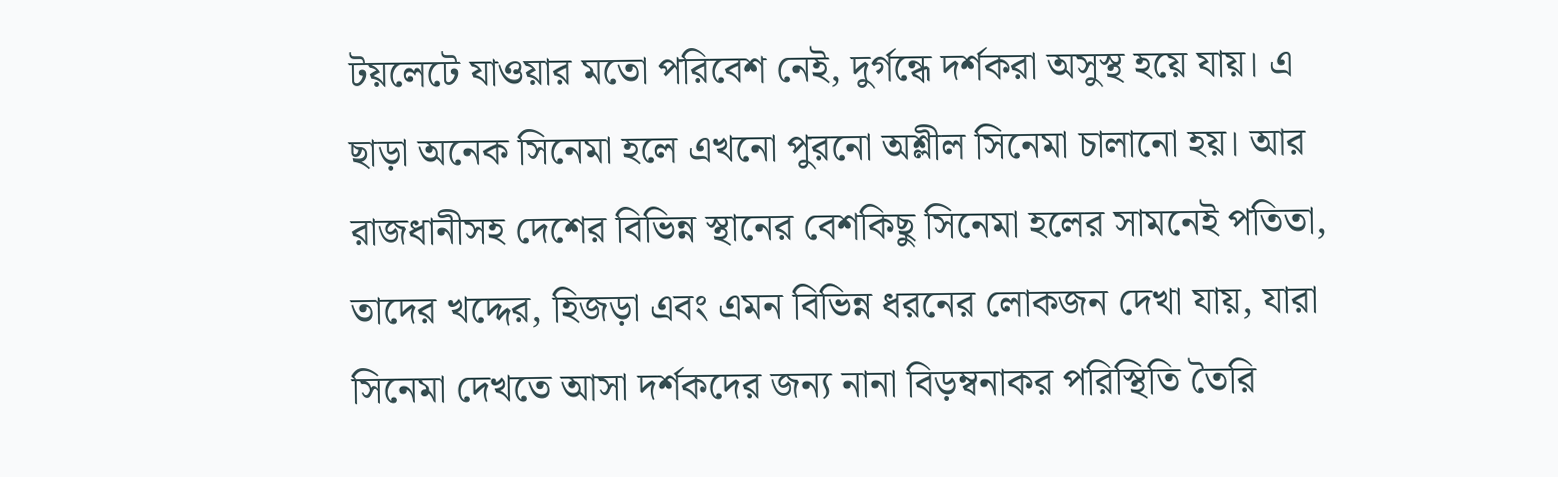টয়লেটে যাওয়ার মতো পরিবেশ নেই, দুর্গন্ধে দর্শকরা অসুস্থ হয়ে যায়। এ ছাড়া অনেক সিনেমা হলে এখনো পুরনো অশ্লীল সিনেমা চালানো হয়। আর রাজধানীসহ দেশের বিভিন্ন স্থানের বেশকিছু সিনেমা হলের সামনেই পতিতা, তাদের খদ্দের, হিজড়া এবং এমন বিভিন্ন ধরনের লোকজন দেখা যায়, যারা সিনেমা দেখতে আসা দর্শকদের জন্য নানা বিড়ম্বনাকর পরিস্থিতি তৈরি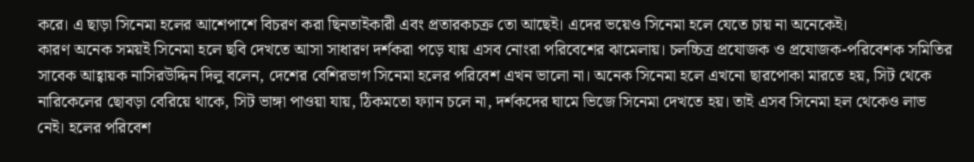করে। এ ছাড়া সিনেমা হলের আশেপাশে বিচরণ করা ছিনতাইকারী এবং প্রতারকচক্র তো আছেই। এদের ভয়েও সিনেমা হলে যেতে চায় না অনেকেই।
কারণ অনেক সময়ই সিনেমা হলে ছবি দেখতে আসা সাধারণ দর্শকরা পড়ে যায় এসব নোংরা পরিবেশের ঝামেলায়। চলচ্চিত্র প্রযোজক ও প্রযোজক-পরিবেশক সমিতির সাবেক আহ্বায়ক নাসিরউদ্দিন দিলু বলেন, দেশের বেশিরভাগ সিনেমা হলের পরিবেশ এখন ভালো না। অনেক সিনেমা হলে এখনো ছারপোকা মারতে হয়, সিট থেকে নারিকেলের ছোবড়া বেরিয়ে থাকে, সিট ভাঙ্গা পাওয়া যায়, ঠিকমতো ফ্যান চলে না, দর্শকদের ঘামে ভিজে সিনেমা দেখতে হয়। তাই এসব সিনেমা হল থেকেও লাভ নেই। হলের পরিবেশ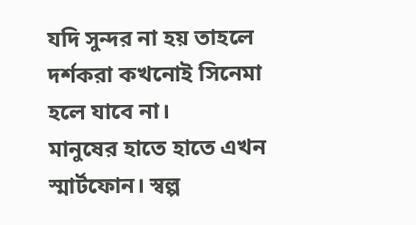যদি সুন্দর না হয় তাহলে দর্শকরা কখনোই সিনেমা হলে যাবে না।
মানুষের হাতে হাতে এখন স্মার্টফোন। স্বল্প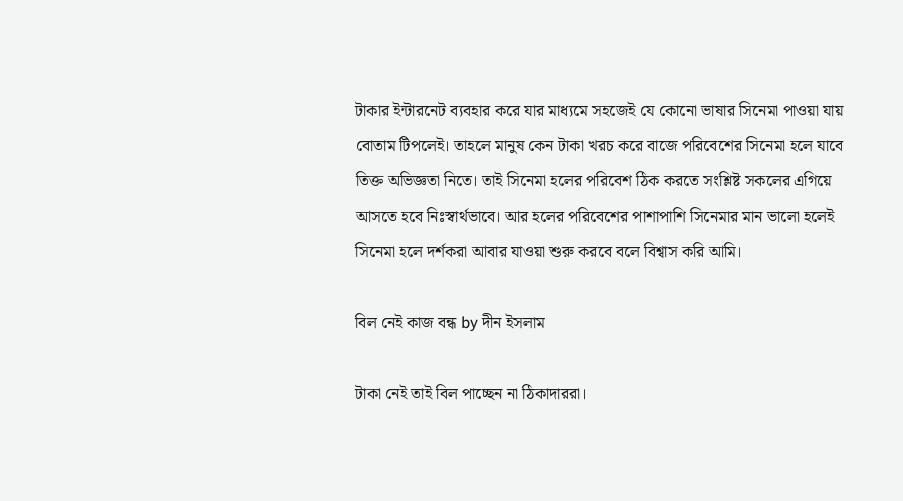টাকার ইন্টারনেট ব্যবহার করে যার মাধ্যমে সহজেই যে কোনো ভাষার সিনেমা পাওয়া যায় বোতাম টিপলেই। তাহলে মানুষ কেন টাকা খরচ করে বাজে পরিবেশের সিনেমা হলে যাবে তিক্ত অভিজ্ঞতা নিতে। তাই সিনেমা হলের পরিবেশ ঠিক করতে সংশ্লিষ্ট সকলের এগিয়ে আসতে হবে নিঃস্বার্থভাবে। আর হলের পরিবেশের পাশাপাশি সিনেমার মান ভালো হলেই সিনেমা হলে দর্শকরা আবার যাওয়া শুরু করবে বলে বিশ্বাস করি আমি।

বিল নেই কাজ বন্ধ by দীন ইসলাম

টাকা নেই তাই বিল পাচ্ছেন না ঠিকাদাররা।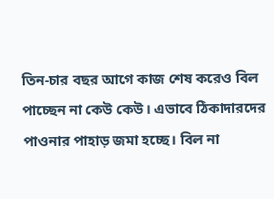তিন-চার বছর আগে কাজ শেষ করেও বিল পাচ্ছেন না কেউ কেউ। এভাবে ঠিকাদারদের পাওনার পাহাড় জমা হচ্ছে। বিল না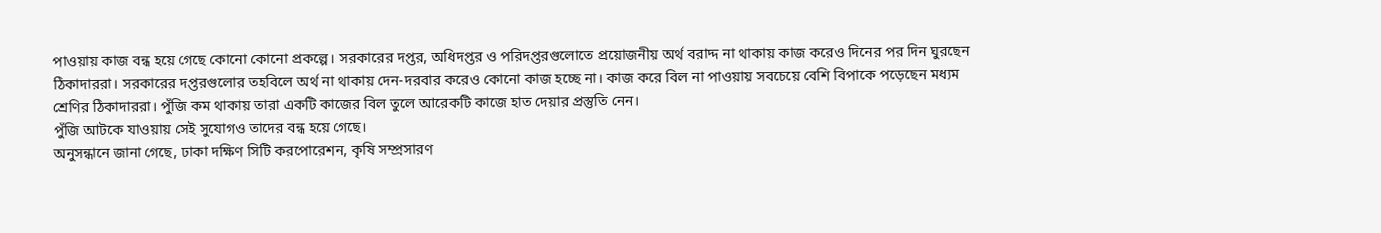পাওয়ায় কাজ বন্ধ হয়ে গেছে কোনো কোনো প্রকল্পে। সরকারের দপ্তর, অধিদপ্তর ও পরিদপ্তরগুলোতে প্রয়োজনীয় অর্থ বরাদ্দ না থাকায় কাজ করেও দিনের পর দিন ঘুরছেন ঠিকাদাররা। সরকারের দপ্তরগুলোর তহবিলে অর্থ না থাকায় দেন-দরবার করেও কোনো কাজ হচ্ছে না। কাজ করে বিল না পাওয়ায় সবচেয়ে বেশি বিপাকে পড়েছেন মধ্যম শ্রেণির ঠিকাদাররা। পুঁজি কম থাকায় তারা একটি কাজের বিল তুলে আরেকটি কাজে হাত দেয়ার প্রস্তুতি নেন।
পুঁজি আটকে যাওয়ায় সেই সুযোগও তাদের বন্ধ হয়ে গেছে।
অনুসন্ধানে জানা গেছে, ঢাকা দক্ষিণ সিটি করপোরেশন, কৃষি সম্প্রসারণ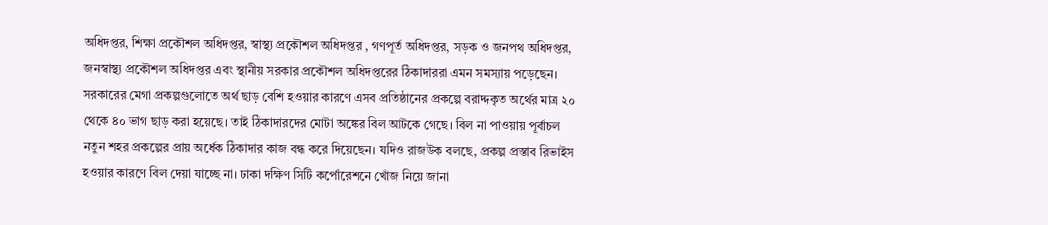অধিদপ্তর, শিক্ষা প্রকৌশল অধিদপ্তর, স্বাস্থ্য প্রকৌশল অধিদপ্তর , গণপূর্ত অধিদপ্তর, সড়ক ও জনপথ অধিদপ্তর, জনস্বাস্থ্য প্রকৌশল অধিদপ্তর এবং স্থানীয় সরকার প্রকৌশল অধিদপ্তরের ঠিকাদাররা এমন সমস্যায় পড়েছেন। সরকারের মেগা প্রকল্পগুলোতে অর্থ ছাড় বেশি হওয়ার কারণে এসব প্রতিষ্ঠানের প্রকল্পে বরাদ্দকৃত অর্থের মাত্র ২০ থেকে ৪০ ভাগ ছাড় করা হয়েছে। তাই ঠিকাদারদের মোটা অঙ্কের বিল আটকে গেছে। বিল না পাওয়ায় পূর্বাচল নতুন শহর প্রকল্পের প্রায় অর্ধেক ঠিকাদার কাজ বন্ধ করে দিয়েছেন। যদিও রাজউক বলছে, প্রকল্প প্রস্তাব রিভাইস হওয়ার কারণে বিল দেয়া যাচ্ছে না। ঢাকা দক্ষিণ সিটি কর্পোরেশনে খোঁজ নিয়ে জানা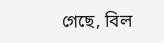গেছে, বিল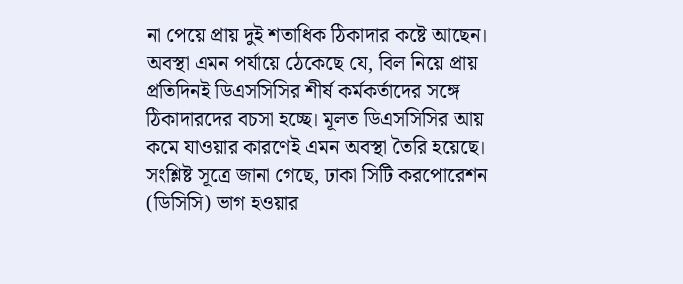না পেয়ে প্রায় দুই শতাধিক ঠিকাদার কষ্টে আছেন। অবস্থা এমন পর্যায়ে ঠেকেছে যে, বিল নিয়ে প্রায় প্রতিদিনই ডিএসসিসির শীর্ষ কর্মকর্তাদের সঙ্গে ঠিকাদারদের বচসা হচ্ছে। মূলত ডিএসসিসির আয় কমে যাওয়ার কারণেই এমন অবস্থা তৈরি হয়েছে।
সংশ্লিষ্ট সূত্রে জানা গেছে, ঢাকা সিটি করপোরেশন (ডিসিসি) ভাগ হওয়ার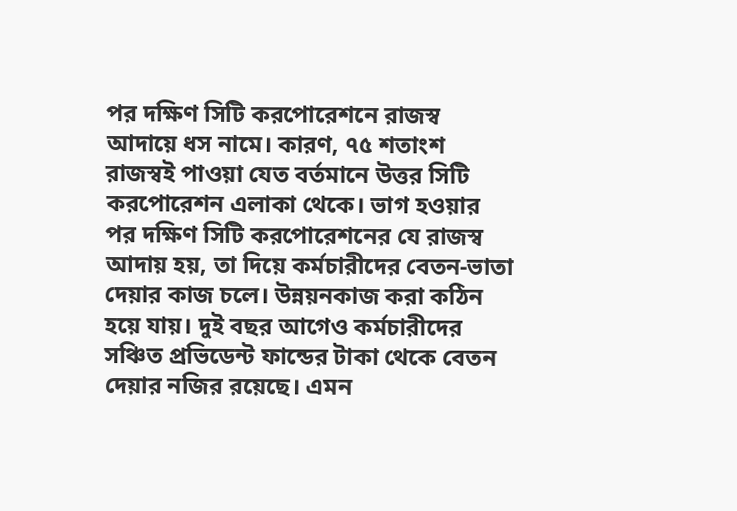পর দক্ষিণ সিটি করপোরেশনে রাজস্ব আদায়ে ধস নামে। কারণ, ৭৫ শতাংশ রাজস্বই পাওয়া যেত বর্তমানে উত্তর সিটি করপোরেশন এলাকা থেকে। ভাগ হওয়ার পর দক্ষিণ সিটি করপোরেশনের যে রাজস্ব আদায় হয়, তা দিয়ে কর্মচারীদের বেতন-ভাতা দেয়ার কাজ চলে। উন্নয়নকাজ করা কঠিন হয়ে যায়। দুই বছর আগেও কর্মচারীদের সঞ্চিত প্রভিডেন্ট ফান্ডের টাকা থেকে বেতন দেয়ার নজির রয়েছে। এমন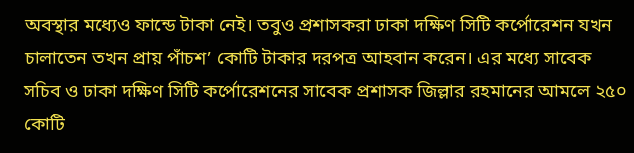অবস্থার মধ্যেও ফান্ডে টাকা নেই। তবুও প্রশাসকরা ঢাকা দক্ষিণ সিটি কর্পোরেশন যখন চালাতেন তখন প্রায় পাঁচশ’ কোটি টাকার দরপত্র আহবান করেন। এর মধ্যে সাবেক সচিব ও ঢাকা দক্ষিণ সিটি কর্পোরেশনের সাবেক প্রশাসক জিল্লার রহমানের আমলে ২৫০ কোটি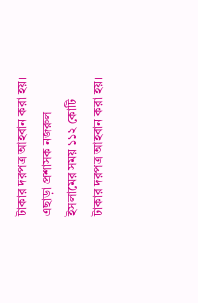টাকার দরপত্র আহবান করা হয়। এছাড়া প্রশাসক নজরুল ইসলামের সময় ১১২ কোটি টাকার দরপত্র আহবান করা হয়।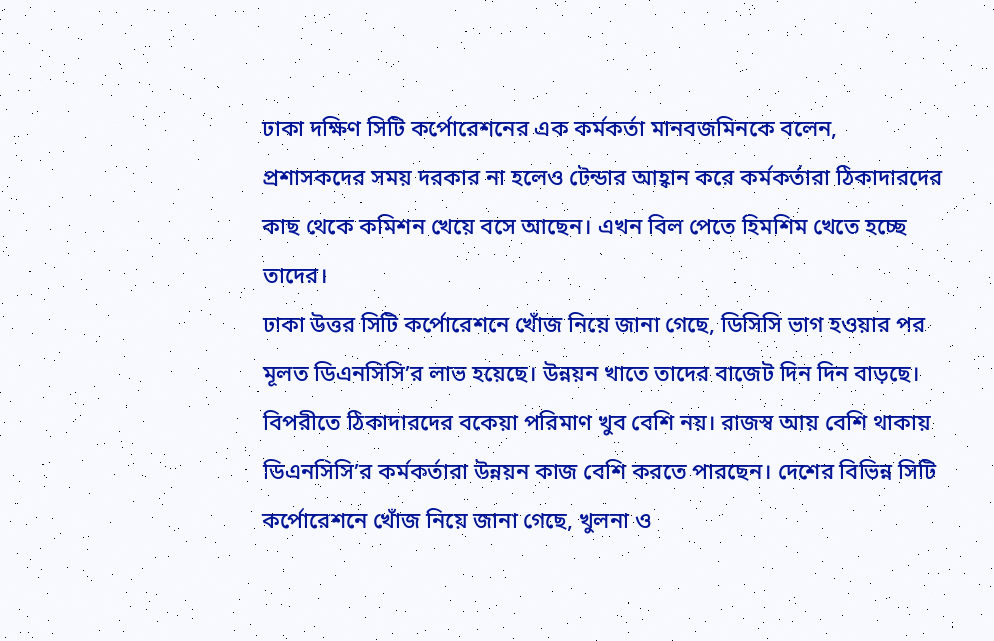ঢাকা দক্ষিণ সিটি কর্পোরেশনের এক কর্মকর্তা মানবজমিনকে বলেন, প্রশাসকদের সময় দরকার না হলেও টেন্ডার আহ্বান করে কর্মকর্তারা ঠিকাদারদের কাছ থেকে কমিশন খেয়ে বসে আছেন। এখন বিল পেতে হিমশিম খেতে হচ্ছে তাদের।
ঢাকা উত্তর সিটি কর্পোরেশনে খোঁজ নিয়ে জানা গেছে, ডিসিসি ভাগ হওয়ার পর মূলত ডিএনসিসি’র লাভ হয়েছে। উন্নয়ন খাতে তাদের বাজেট দিন দিন বাড়ছে। বিপরীতে ঠিকাদারদের বকেয়া পরিমাণ খুব বেশি নয়। রাজস্ব আয় বেশি থাকায় ডিএনসিসি’র কর্মকর্তারা উন্নয়ন কাজ বেশি করতে পারছেন। দেশের বিভিন্ন সিটি কর্পোরেশনে খোঁজ নিয়ে জানা গেছে, খুলনা ও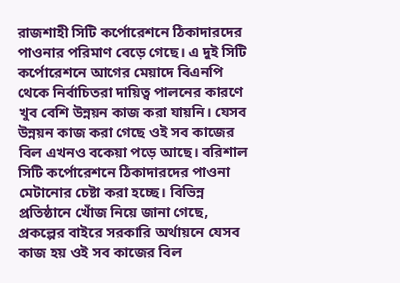রাজশাহী সিটি কর্পোরেশনে ঠিকাদারদের পাওনার পরিমাণ বেড়ে গেছে। এ দুই সিটি কর্পোরেশনে আগের মেয়াদে বিএনপি থেকে নির্বাচিতরা দায়িত্ব পালনের কারণে খুব বেশি উন্নয়ন কাজ করা যায়নি। যেসব উন্নয়ন কাজ করা গেছে ওই সব কাজের বিল এখনও বকেয়া পড়ে আছে। বরিশাল সিটি কর্পোরেশনে ঠিকাদারদের পাওনা মেটানোর চেষ্টা করা হচ্ছে। বিভিন্ন প্রতিষ্ঠানে খোঁজ নিয়ে জানা গেছে, প্রকল্পের বাইরে সরকারি অর্থায়নে যেসব কাজ হয় ওই সব কাজের বিল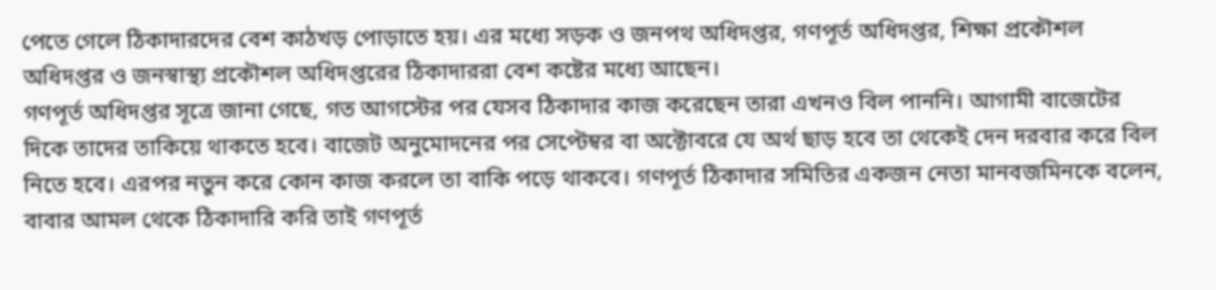পেতে গেলে ঠিকাদারদের বেশ কাঠখড় পোড়াতে হয়। এর মধ্যে সড়ক ও জনপথ অধিদপ্তর, গণপূর্ত অধিদপ্তর, শিক্ষা প্রকৌশল অধিদপ্তর ও জনস্বাস্থ্য প্রকৌশল অধিদপ্তরের ঠিকাদাররা বেশ কষ্টের মধ্যে আছেন।
গণপূর্ত অধিদপ্তর সূত্রে জানা গেছে, গত আগস্টের পর যেসব ঠিকাদার কাজ করেছেন তারা এখনও বিল পাননি। আগামী বাজেটের দিকে তাদের তাকিয়ে থাকতে হবে। বাজেট অনুমোদনের পর সেপ্টেম্বর বা অক্টোবরে যে অর্থ ছাড় হবে তা থেকেই দেন দরবার করে বিল নিতে হবে। এরপর নতুন করে কোন কাজ করলে তা বাকি পড়ে থাকবে। গণপূর্ত ঠিকাদার সমিতির একজন নেতা মানবজমিনকে বলেন, বাবার আমল থেকে ঠিকাদারি করি তাই গণপূর্ত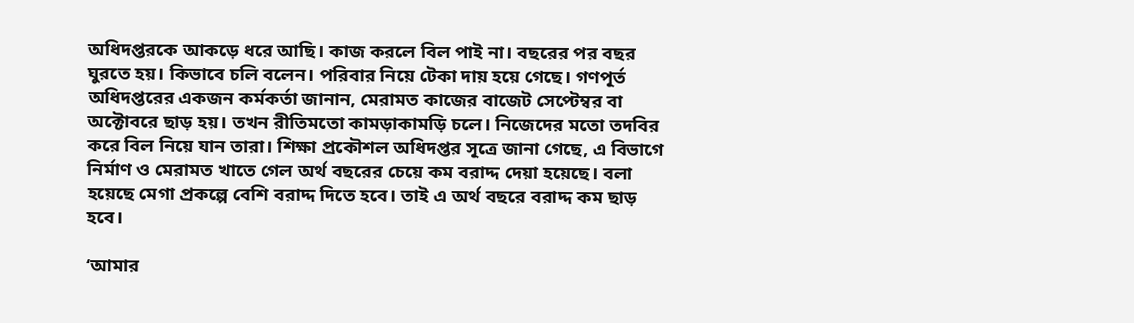অধিদপ্তরকে আকড়ে ধরে আছি। কাজ করলে বিল পাই না। বছরের পর বছর ঘুরতে হয়। কিভাবে চলি বলেন। পরিবার নিয়ে টেকা দায় হয়ে গেছে। গণপূর্ত অধিদপ্তরের একজন কর্মকর্তা জানান, মেরামত কাজের বাজেট সেপ্টেম্বর বা অক্টোবরে ছাড় হয়। তখন রীতিমতো কামড়াকামড়ি চলে। নিজেদের মতো তদবির করে বিল নিয়ে যান তারা। শিক্ষা প্রকৌশল অধিদপ্তর সূত্রে জানা গেছে, এ বিভাগে নির্মাণ ও মেরামত খাতে গেল অর্থ বছরের চেয়ে কম বরাদ্দ দেয়া হয়েছে। বলা হয়েছে মেগা প্রকল্পে বেশি বরাদ্দ দিতে হবে। তাই এ অর্থ বছরে বরাদ্দ কম ছাড় হবে।

‘আমার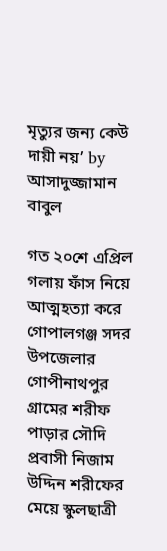মৃত্যুর জন্য কেউ দায়ী নয়’ by আসাদুজ্জামান বাবুল

গত ২০শে এপ্রিল গলায় ফাঁস নিয়ে আত্মহত্যা করে গোপালগঞ্জ সদর উপজেলার গোপীনাথপুর গ্রামের শরীফ পাড়ার সৌদি প্রবাসী নিজাম উদ্দিন শরীফের মেয়ে স্কুলছাত্রী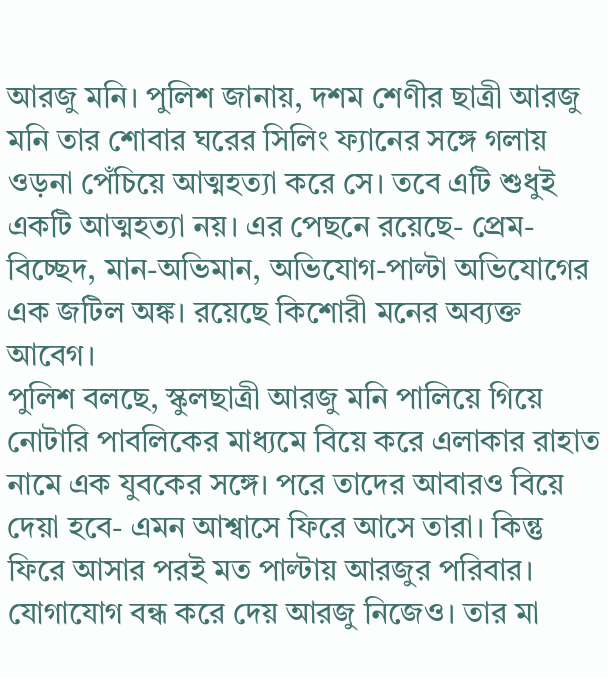আরজু মনি। পুলিশ জানায়, দশম শেণীর ছাত্রী আরজু মনি তার শোবার ঘরের সিলিং ফ্যানের সঙ্গে গলায় ওড়না পেঁচিয়ে আত্মহত্যা করে সে। তবে এটি শুধুই একটি আত্মহত্যা নয়। এর পেছনে রয়েছে- প্রেম-বিচ্ছেদ, মান-অভিমান, অভিযোগ-পাল্টা অভিযোগের এক জটিল অঙ্ক। রয়েছে কিশোরী মনের অব্যক্ত আবেগ।
পুলিশ বলছে, স্কুলছাত্রী আরজু মনি পালিয়ে গিয়ে নোটারি পাবলিকের মাধ্যমে বিয়ে করে এলাকার রাহাত নামে এক যুবকের সঙ্গে। পরে তাদের আবারও বিয়ে দেয়া হবে- এমন আশ্বাসে ফিরে আসে তারা। কিন্তু ফিরে আসার পরই মত পাল্টায় আরজুর পরিবার।
যোগাযোগ বন্ধ করে দেয় আরজু নিজেও। তার মা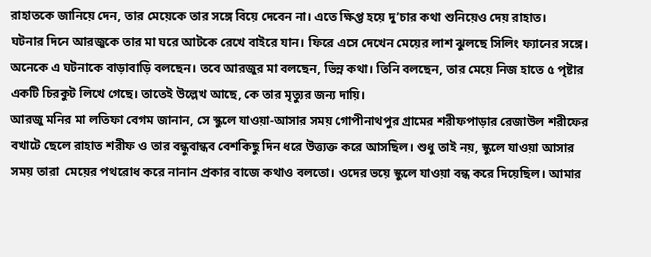রাহাতকে জানিয়ে দেন, তার মেয়েকে তার সঙ্গে বিয়ে দেবেন না। এতে ক্ষিপ্ত হয়ে দু’চার কথা শুনিয়েও দেয় রাহাত।
ঘটনার দিনে আরজুকে তার মা ঘরে আটকে রেখে বাইরে যান। ফিরে এসে দেখেন মেয়ের লাশ ঝুলছে সিলিং ফ্যানের সঙ্গে। অনেকে এ ঘটনাকে বাড়াবাড়ি বলছেন। তবে আরজুর মা বলছেন, ভিন্ন কথা। তিনি বলছেন, তার মেয়ে নিজ হাতে ৫ পৃষ্টার একটি চিরকুট লিখে গেছে। তাতেই উল্লেখ আছে, কে তার মৃত্যুর জন্য দায়ি।
আরজু মনির মা লতিফা বেগম জানান, সে স্কুলে যাওয়া-আসার সময় গোপীনাথপুর গ্রামের শরীফপাড়ার রেজাউল শরীফের বখাটে ছেলে রাহাত শরীফ ও তার বন্ধুবান্ধব বেশকিছু দিন ধরে উত্ত্যক্ত করে আসছিল। শুধু তাই নয়, স্কুলে যাওয়া আসার সময় তারা  মেয়ের পথরোধ করে নানান প্রকার বাজে কথাও বলতো। ওদের ভয়ে স্কুলে যাওয়া বন্ধ করে দিয়েছিল। আমার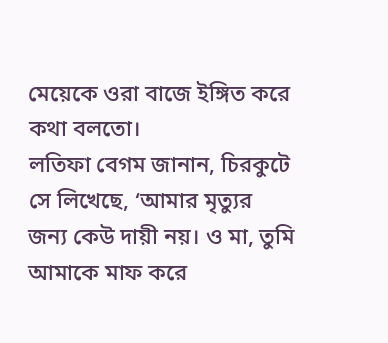মেয়েকে ওরা বাজে ইঙ্গিত করে কথা বলতো।
লতিফা বেগম জানান, চিরকুটে সে লিখেছে, ‘আমার মৃত্যুর জন্য কেউ দায়ী নয়। ও মা, তুমি আমাকে মাফ করে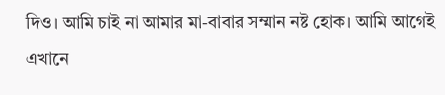দিও। আমি চাই না আমার মা-বাবার সম্মান নষ্ট হোক। আমি আগেই এখানে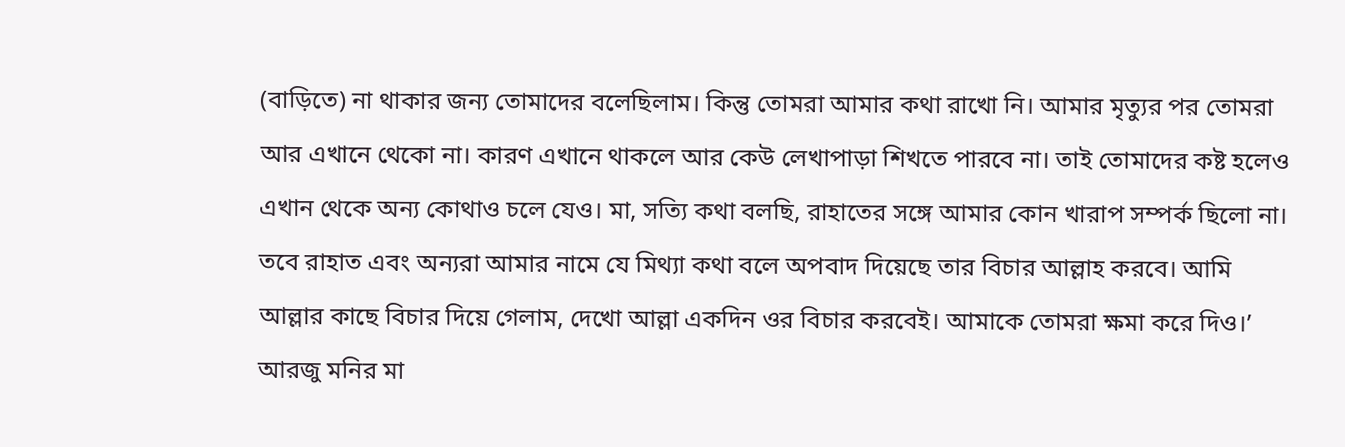(বাড়িতে) না থাকার জন্য তোমাদের বলেছিলাম। কিন্তু তোমরা আমার কথা রাখো নি। আমার মৃত্যুর পর তোমরা আর এখানে থেকো না। কারণ এখানে থাকলে আর কেউ লেখাপাড়া শিখতে পারবে না। তাই তোমাদের কষ্ট হলেও এখান থেকে অন্য কোথাও চলে যেও। মা, সত্যি কথা বলছি, রাহাতের সঙ্গে আমার কোন খারাপ সম্পর্ক ছিলো না। তবে রাহাত এবং অন্যরা আমার নামে যে মিথ্যা কথা বলে অপবাদ দিয়েছে তার বিচার আল্লাহ করবে। আমি আল্লার কাছে বিচার দিয়ে গেলাম, দেখো আল্লা একদিন ওর বিচার করবেই। আমাকে তোমরা ক্ষমা করে দিও।’
আরজু মনির মা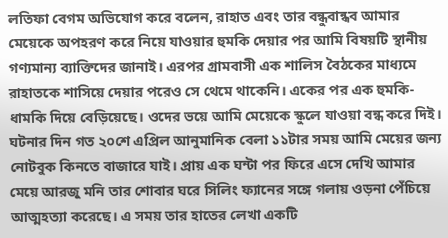লতিফা বেগম অভিযোগ করে বলেন, রাহাত এবং তার বন্ধুবান্ধব আমার মেয়েকে অপহরণ করে নিয়ে যাওয়ার হুমকি দেয়ার পর আমি বিষয়টি স্থানীয় গণ্যমান্য ব্যাক্তিদের জানাই। এরপর গ্রামবাসী এক শালিস বৈঠকের মাধ্যমে রাহাতকে শাসিয়ে দেয়ার পরেও সে থেমে থাকেনি। একের পর এক হুমকি-ধামকি দিয়ে বেড়িয়েছে। ওদের ভয়ে আমি মেয়েকে স্কুলে যাওয়া বন্ধ করে দিই।
ঘটনার দিন গত ২০শে এপ্রিল আনুমানিক বেলা ১১টার সময় আমি মেয়ের জন্য নোটবুক কিনতে বাজারে যাই। প্রায় এক ঘন্টা পর ফিরে এসে দেখি আমার মেয়ে আরজু মনি তার শোবার ঘরে সিলিং ফ্যানের সঙ্গে গলায় ওড়না পেঁচিয়ে আত্মহত্যা করেছে। এ সময় তার হাতের লেখা একটি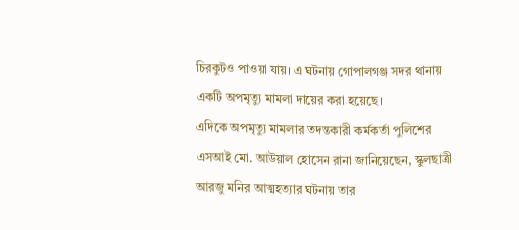চিরকুটও পাওয়া যায়। এ ঘটনায় গোপালগঞ্জ সদর থানায় একটি অপমৃত্যু মামলা দায়ের করা হয়েছে।
এদিকে অপমৃত্যু মামলার তদন্তকারী কর্মকর্তা পুলিশের এসআই মো. আউয়াল হোসেন রানা জানিয়েছেন, স্কুলছাত্রী আরজু মনির আত্মহত্যার ঘটনায় তার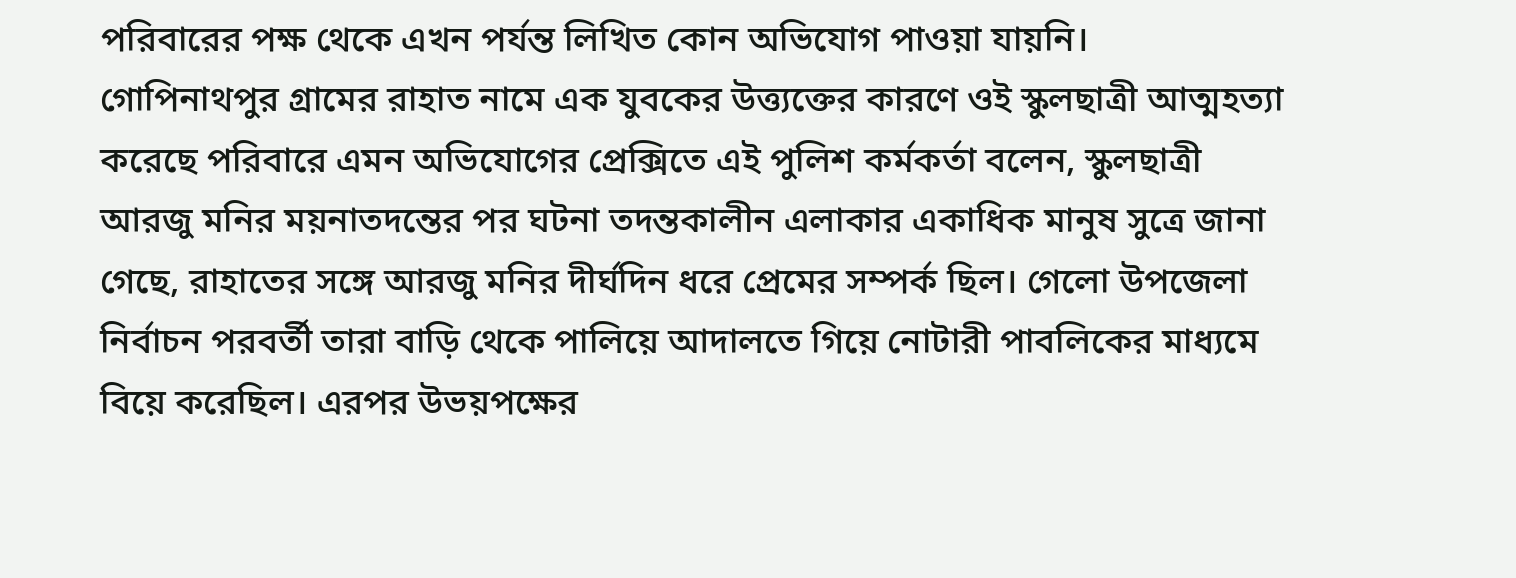পরিবারের পক্ষ থেকে এখন পর্যন্ত লিখিত কোন অভিযোগ পাওয়া যায়নি।
গোপিনাথপুর গ্রামের রাহাত নামে এক যুবকের উত্ত্যক্তের কারণে ওই স্কুলছাত্রী আত্মহত্যা করেছে পরিবারে এমন অভিযোগের প্রেক্সিতে এই পুলিশ কর্মকর্তা বলেন, স্কুলছাত্রী আরজু মনির ময়নাতদন্তের পর ঘটনা তদন্তকালীন এলাকার একাধিক মানুষ সুত্রে জানা গেছে, রাহাতের সঙ্গে আরজু মনির দীর্ঘদিন ধরে প্রেমের সম্পর্ক ছিল। গেলো উপজেলা নির্বাচন পরবর্তী তারা বাড়ি থেকে পালিয়ে আদালতে গিয়ে নোটারী পাবলিকের মাধ্যমে বিয়ে করেছিল। এরপর উভয়পক্ষের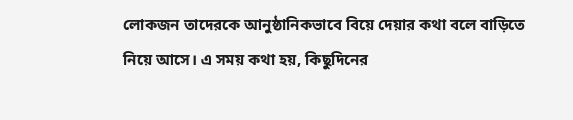লোকজন তাদেরকে আনুষ্ঠানিকভাবে বিয়ে দেয়ার কথা বলে বাড়িতে নিয়ে আসে। এ সময় কথা হয়, কিছুদিনের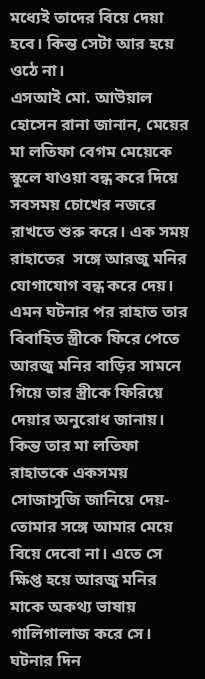মধ্যেই তাদের বিয়ে দেয়া হবে। কিন্ত সেটা আর হয়ে ওঠে না।
এসআই মো. আউয়াল হোসেন রানা জানান, মেয়ের মা লতিফা বেগম মেয়েকে স্কুলে যাওয়া বন্ধ করে দিয়ে সবসময় চোখের নজরে রাখতে শুরু করে। এক সময় রাহাতের  সঙ্গে আরজু মনির যোগাযোগ বন্ধ করে দেয়। এমন ঘটনার পর রাহাত তার বিবাহিত স্ত্রীকে ফিরে পেতে আরজু মনির বাড়ির সামনে গিয়ে তার স্ত্রীকে ফিরিয়ে দেয়ার অনুরোধ জানায়। কিন্ত তার মা লতিফা রাহাতকে একসময় সোজাসুজি জানিয়ে দেয়- তোমার সঙ্গে আমার মেয়ে বিয়ে দেবো না। এতে সে ক্ষিপ্ত হয়ে আরজু মনির মাকে অকথ্য ভাষায় গালিগালাজ করে সে।
ঘটনার দিন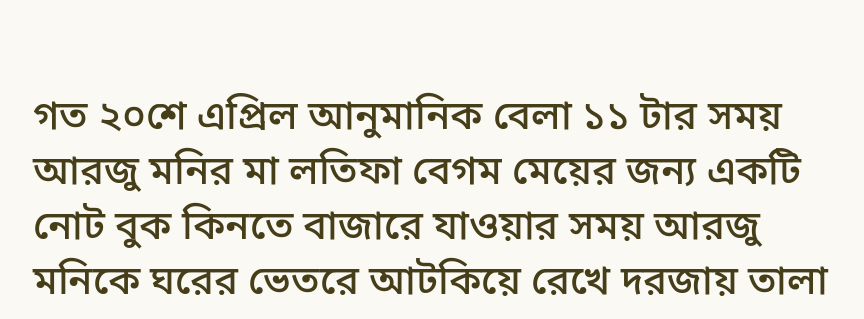গত ২০শে এপ্রিল আনুমানিক বেলা ১১ টার সময় আরজু মনির মা লতিফা বেগম মেয়ের জন্য একটি নোট বুক কিনতে বাজারে যাওয়ার সময় আরজু মনিকে ঘরের ভেতরে আটকিয়ে রেখে দরজায় তালা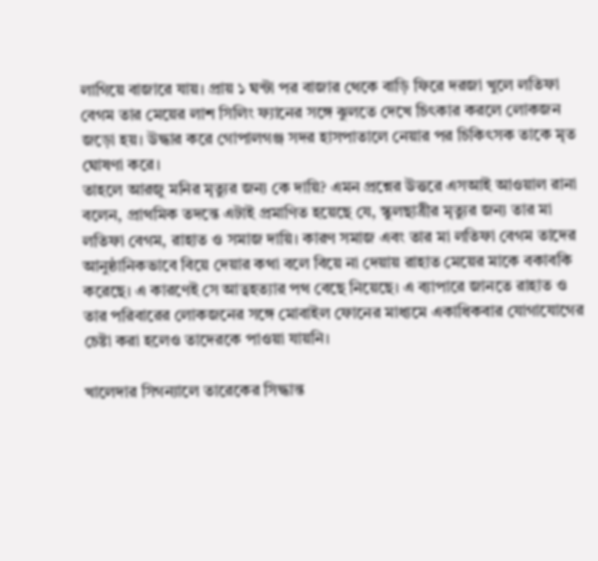লাগিয়ে বাজারে যায়। প্রায় ১ ঘন্টা পর বাজার থেকে বাড়ি ফিরে দরজা খুলে লতিফা বেগম তার মেয়ের লাশ সিলিং ফ্যানের সঙ্গে ঝুলতে দেখে চিৎকার করলে লোকজন জড়ো হয়। উদ্ধার করে গোপালগঞ্জ সদর হাসপাতালে নেয়ার পর চিকিৎসক তাকে মৃত ঘোষণা করে।
তাহলে আরজু মনির মৃত্যুর জন্য কে দায়ি? এমন প্রশ্নের উত্তরে এসআই আওয়াল রানা বলেন, প্রাথমিক তদন্তে এটাই প্রমাণিত হয়েছে যে, স্কুলছাত্রীর মৃত্যুর জন্য তার মা লতিফা বেগম, রাহাত ও সমাজ দায়ি। কারণ সমাজ এবং তার মা লতিফা বেগম তাদের আনুষ্ঠানিকভাবে বিয়ে দেয়ার কথা বলে বিয়ে না দেয়ায় রাহাত মেয়ের মাকে বকাবকি করেছে। এ কারণেই সে আত্বহত্যার পথ বেছে নিয়েছে। এ ব্যাপারে জানতে রাহাত ও তার পরিবারের লোকজনের সঙ্গে মোবাইল ফোনের মাধ্যমে একাধিকবার যোগাযোগের চেষ্টা করা হলেও তাদেরকে পাওয়া যায়নি।

খালেদার সিগন্যালে তারেকের সিদ্ধান্ত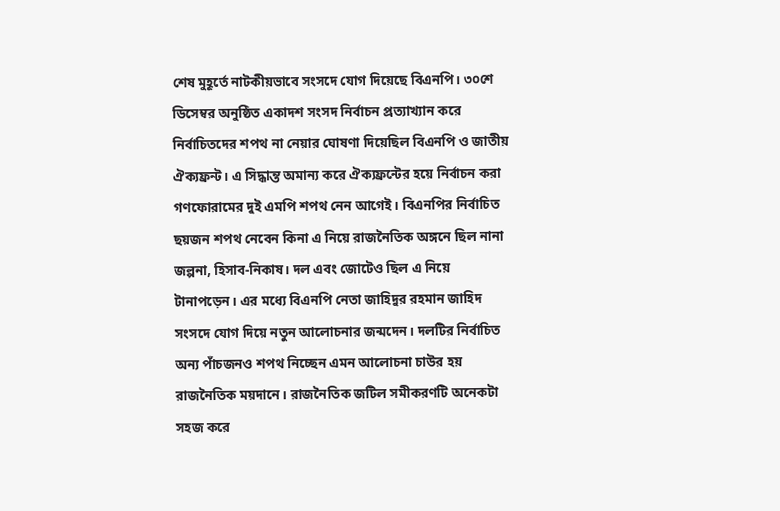শেষ মুহূর্তে নাটকীয়ভাবে সংসদে যোগ দিয়েছে বিএনপি। ৩০শে ডিসেম্বর অনুষ্ঠিত একাদশ সংসদ নির্বাচন প্রত্যাখ্যান করে নির্বাচিতদের শপথ না নেয়ার ঘোষণা দিয়েছিল বিএনপি ও জাতীয় ঐক্যফ্রন্ট। এ সিদ্ধান্ত অমান্য করে ঐক্যফ্রন্টের হয়ে নির্বাচন করা গণফোরামের দুই এমপি শপথ নেন আগেই। বিএনপির নির্বাচিত ছয়জন শপথ নেবেন কিনা এ নিয়ে রাজনৈতিক অঙ্গনে ছিল নানা জল্পনা, হিসাব-নিকাষ। দল এবং জোটেও ছিল এ নিয়ে টানাপড়েন। এর মধ্যে বিএনপি নেতা জাহিদুর রহমান জাহিদ সংসদে যোগ দিয়ে নতুন আলোচনার জন্মদেন। দলটির নির্বাচিত অন্য পাঁচজনও শপথ নিচ্ছেন এমন আলোচনা চাউর হয় রাজনৈতিক ময়দানে। রাজনৈতিক জটিল সমীকরণটি অনেকটা সহজ করে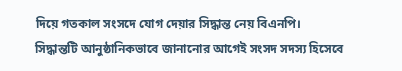দিয়ে গতকাল সংসদে যোগ দেয়ার সিদ্ধান্ত নেয় বিএনপি।
সিদ্ধান্তটি আনুষ্ঠানিকভাবে জানানোর আগেই সংসদ সদস্য হিসেবে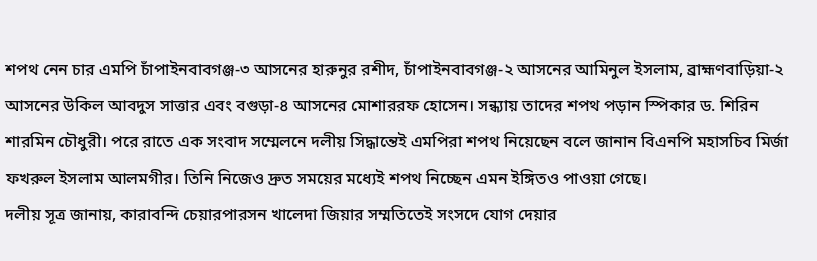শপথ নেন চার এমপি চাঁপাইনবাবগঞ্জ-৩ আসনের হারুনুর রশীদ, চাঁপাইনবাবগঞ্জ-২ আসনের আমিনুল ইসলাম, ব্রাহ্মণবাড়িয়া-২ আসনের উকিল আবদুস সাত্তার এবং বগুড়া-৪ আসনের মোশাররফ হোসেন। সন্ধ্যায় তাদের শপথ পড়ান স্পিকার ড. শিরিন শারমিন চৌধুরী। পরে রাতে এক সংবাদ সম্মেলনে দলীয় সিদ্ধান্তেই এমপিরা শপথ নিয়েছেন বলে জানান বিএনপি মহাসচিব মির্জা ফখরুল ইসলাম আলমগীর। তিনি নিজেও দ্রুত সময়ের মধ্যেই শপথ নিচ্ছেন এমন ইঙ্গিতও পাওয়া গেছে।
দলীয় সূত্র জানায়, কারাবন্দি চেয়ারপারসন খালেদা জিয়ার সম্মতিতেই সংসদে যোগ দেয়ার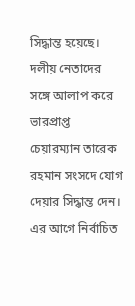সিদ্ধান্ত হয়েছে। দলীয় নেতাদের সঙ্গে আলাপ করে ভারপ্রাপ্ত চেয়ারম্যান তারেক রহমান সংসদে যোগ দেয়ার সিদ্ধান্ত দেন। এর আগে নির্বাচিত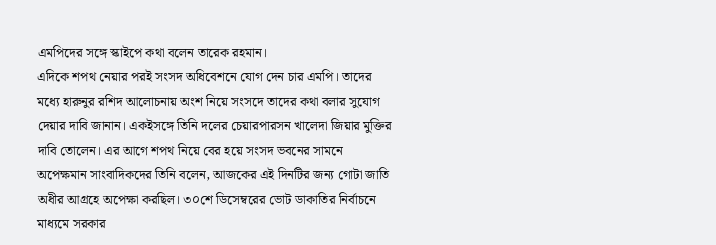এমপিদের সঙ্গে স্কাইপে কথা বলেন তারেক রহমান।
এদিকে শপথ নেয়ার পরই সংসদ অধিবেশনে যোগ দেন চার এমপি। তাদের মধ্যে হারুনুর রশিদ আলোচনায় অংশ নিয়ে সংসদে তাদের কথা বলার সুযোগ দেয়ার দাবি জানান। একইসঙ্গে তিনি দলের চেয়ারপারসন খালেদা জিয়ার মুক্তির দাবি তোলেন। এর আগে শপথ নিয়ে বের হয়ে সংসদ ভবনের সামনে অপেক্ষমান সাংবাদিকদের তিনি বলেন, আজকের এই দিনটির জন্য গোটা জাতি অধীর আগ্রহে অপেক্ষা করছিল। ৩০শে ডিসেম্বরের ভোট ডাকাতির নির্বাচনে মাধ্যমে সরকার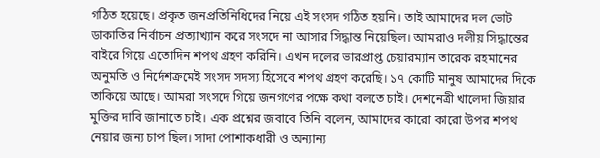গঠিত হয়েছে। প্রকৃত জনপ্রতিনিধিদের নিয়ে এই সংসদ গঠিত হয়নি। তাই আমাদের দল ভোট ডাকাতির নির্বাচন প্রত্যাখ্যান করে সংসদে না আসার সিদ্ধান্ত নিয়েছিল। আমরাও দলীয় সিদ্ধান্তের বাইরে গিয়ে এতোদিন শপথ গ্রহণ করিনি। এখন দলের ভারপ্রাপ্ত চেয়ারম্যান তারেক রহমানের অনুমতি ও নির্দেশক্রমেই সংসদ সদস্য হিসেবে শপথ গ্রহণ করেছি। ১৭ কোটি মানুষ আমাদের দিকে তাকিয়ে আছে। আমরা সংসদে গিয়ে জনগণের পক্ষে কথা বলতে চাই। দেশনেত্রী খালেদা জিয়ার মুক্তির দাবি জানাতে চাই। এক প্রশ্নের জবাবে তিনি বলেন, আমাদের কারো কারো উপর শপথ নেয়ার জন্য চাপ ছিল। সাদা পোশাকধারী ও অন্যান্য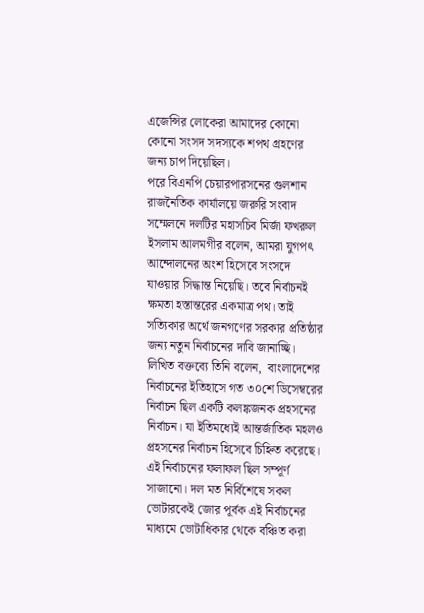এজেন্সির লোকেরা আমাদের কোনো কোনো সংসদ সদস্যকে শপথ গ্রহণের জন্য চাপ দিয়েছিল।
পরে বিএনপি চেয়ারপারসনের গুলশান রাজনৈতিক কার্যালয়ে জরুরি সংবাদ সম্মেলনে দলটির মহাসচিব মির্জা ফখরুল ইসলাম আলমগীর বলেন, আমরা যুগপৎ আন্দোলনের অংশ হিসেবে সংসদে যাওয়ার সিদ্ধান্ত নিয়েছি। তবে নির্বাচনই ক্ষমতা হস্তান্তরের একমাত্র পথ। তাই সত্যিকার অর্থে জনগণের সরকার প্রতিষ্ঠার জন্য নতুন নির্বাচনের দাবি জানাচ্ছি। লিখিত বক্তব্যে তিনি বলেন,  বাংলাদেশের নির্বাচনের ইতিহাসে গত ৩০শে ডিসেম্বরের নির্বাচন ছিল একটি কলঙ্কজনক প্রহসনের নির্বাচন। যা ইতিমধ্যেই আন্তর্জাতিক মহলও প্রহসনের নির্বাচন হিসেবে চিহ্নিত করেছে।
এই নির্বাচনের ফলাফল ছিল সম্পূর্ণ সাজানো। দল মত নির্বিশেষে সকল ভোটারকেই জোর পূর্বক এই নির্বাচনের মাধ্যমে ভোটাধিকার থেকে বঞ্চিত করা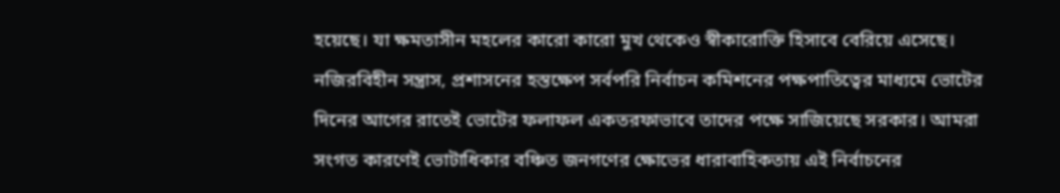হয়েছে। যা ক্ষমতাসীন মহলের কারো কারো মুখ থেকেও স্বীকারোক্তি হিসাবে বেরিয়ে এসেছে। নজিরবিহীন সন্ত্রাস, প্রশাসনের হস্তক্ষেপ সর্বপরি নির্বাচন কমিশনের পক্ষপাতিত্বের মাধ্যমে ভোটের দিনের আগের রাতেই ভোটের ফলাফল একতরফাভাবে তাদের পক্ষে সাজিয়েছে সরকার। আমরা সংগত কারণেই ভোটাধিকার বঞ্চিত জনগণের ক্ষোভের ধারাবাহিকতায় এই নির্বাচনের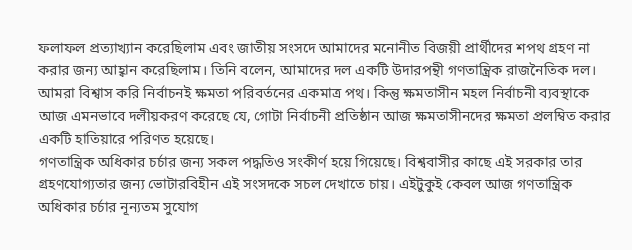ফলাফল প্রত্যাখ্যান করেছিলাম এবং জাতীয় সংসদে আমাদের মনোনীত বিজয়ী প্রার্থীদের শপথ গ্রহণ না করার জন্য আহ্বান করেছিলাম। তিনি বলেন, আমাদের দল একটি উদারপন্থী গণতান্ত্রিক রাজনৈতিক দল। আমরা বিশ্বাস করি নির্বাচনই ক্ষমতা পরিবর্তনের একমাত্র পথ। কিন্তু ক্ষমতাসীন মহল নির্বাচনী ব্যবস্থাকে আজ এমনভাবে দলীয়করণ করেছে যে, গোটা নির্বাচনী প্রতিষ্ঠান আজ ক্ষমতাসীনদের ক্ষমতা প্রলম্বিত করার একটি হাতিয়ারে পরিণত হয়েছে।
গণতান্ত্রিক অধিকার চর্চার জন্য সকল পদ্ধতিও সংকীর্ণ হয়ে গিয়েছে। বিশ্ববাসীর কাছে এই সরকার তার গ্রহণযোগ্যতার জন্য ভোটারবিহীন এই সংসদকে সচল দেখাতে চায়। এইটুকুই কেবল আজ গণতান্ত্রিক অধিকার চর্চার নূন্যতম সুযোগ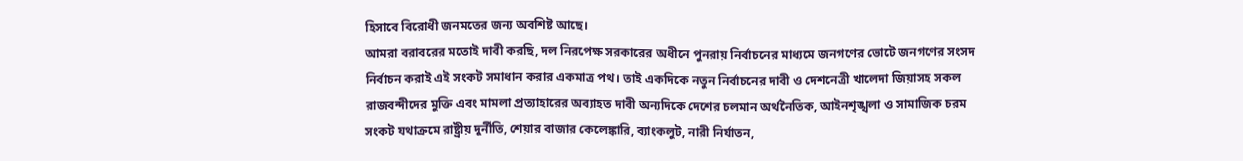হিসাবে বিরোধী জনমতের জন্য অবশিষ্ট আছে।
আমরা বরাবরের মতোই দাবী করছি, দল নিরপেক্ষ সরকারের অধীনে পুনরায় নির্বাচনের মাধ্যমে জনগণের ভোটে জনগণের সংসদ নির্বাচন করাই এই সংকট সমাধান করার একমাত্র পথ। তাই একদিকে নতুন নির্বাচনের দাবী ও দেশনেত্রী খালেদা জিয়াসহ সকল রাজবন্দীদের মুক্তি এবং মামলা প্রত্যাহারের অব্যাহত দাবী অন্যদিকে দেশের চলমান অর্থনৈতিক, আইনশৃঙ্খলা ও সামাজিক চরম সংকট যথাক্রমে রাষ্ট্রীয় দুর্নীতি, শেয়ার বাজার কেলেঙ্কারি, ব্যাংকলুট, নারী নির্যাতন,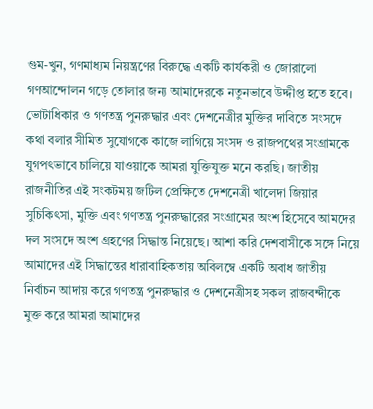গুম-খুন, গণমাধ্যম নিয়ন্ত্রণের বিরুদ্ধে একটি কার্যকরী ও জোরালো গণআন্দোলন গড়ে তোলার জন্য আমাদেরকে নতুনভাবে উদ্দীপ্ত হতে হবে।
ভোটাধিকার ও গণতন্ত্র পুনরুদ্ধার এবং দেশনেত্রীর মুক্তির দাবিতে সংসদে কথা বলার সীমিত সুযোগকে কাজে লাগিয়ে সংসদ ও রাজপথের সংগ্রামকে যুগপৎভাবে চালিয়ে যাওয়াকে আমরা যুক্তিযুক্ত মনে করছি। জাতীয় রাজনীতির এই সংকটময় জটিল প্রেক্ষিতে দেশনেত্রী খালেদা জিয়ার সুচিকিৎসা, মুক্তি এবং গণতন্ত্র পুনরুদ্ধারের সংগ্রামের অংশ হিসেবে আমদের দল সংসদে অংশ গ্রহণের সিদ্ধান্ত নিয়েছে। আশা করি দেশবাসীকে সঙ্গে নিয়ে আমাদের এই সিদ্ধান্তের ধারাবাহিকতায় অবিলম্বে একটি অবাধ জাতীয় নির্বাচন আদায় করে গণতন্ত্র পুনরুদ্ধার ও দেশনেত্রীসহ সকল রাজবন্দীকে মুক্ত করে আমরা আমাদের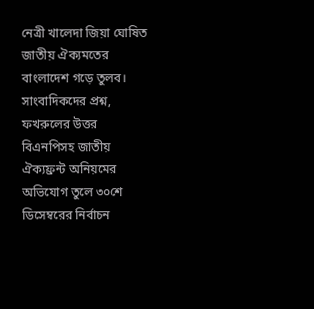নেত্রী খালেদা জিয়া ঘোষিত জাতীয় ঐক্যমতের বাংলাদেশ গড়ে তুলব।
সাংবাদিকদের প্রশ্ন, ফখরুলের উত্তর
বিএনপিসহ জাতীয় ঐক্যফ্রন্ট অনিয়মের অভিযোগ তুলে ৩০শে ডিসেম্বরের নির্বাচন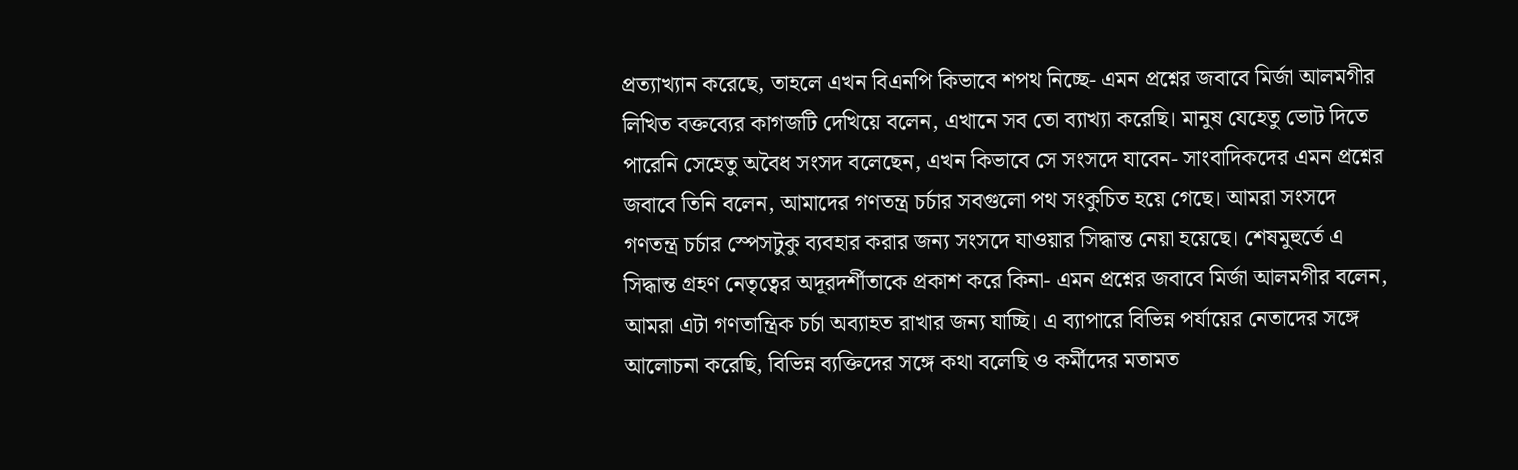প্রত্যাখ্যান করেছে, তাহলে এখন বিএনপি কিভাবে শপথ নিচ্ছে- এমন প্রশ্নের জবাবে মির্জা আলমগীর লিখিত বক্তব্যের কাগজটি দেখিয়ে বলেন, এখানে সব তো ব্যাখ্যা করেছি। মানুষ যেহেতু ভোট দিতে পারেনি সেহেতু অবৈধ সংসদ বলেছেন, এখন কিভাবে সে সংসদে যাবেন- সাংবাদিকদের এমন প্রশ্নের জবাবে তিনি বলেন, আমাদের গণতন্ত্র চর্চার সবগুলো পথ সংকুচিত হয়ে গেছে। আমরা সংসদে গণতন্ত্র চর্চার স্পেসটুকু ব্যবহার করার জন্য সংসদে যাওয়ার সিদ্ধান্ত নেয়া হয়েছে। শেষমুহুর্তে এ সিদ্ধান্ত গ্রহণ নেতৃত্বের অদূরদর্শীতাকে প্রকাশ করে কিনা- এমন প্রশ্নের জবাবে মির্জা আলমগীর বলেন, আমরা এটা গণতান্ত্রিক চর্চা অব্যাহত রাখার জন্য যাচ্ছি। এ ব্যাপারে বিভিন্ন পর্যায়ের নেতাদের সঙ্গে আলোচনা করেছি, বিভিন্ন ব্যক্তিদের সঙ্গে কথা বলেছি ও কর্মীদের মতামত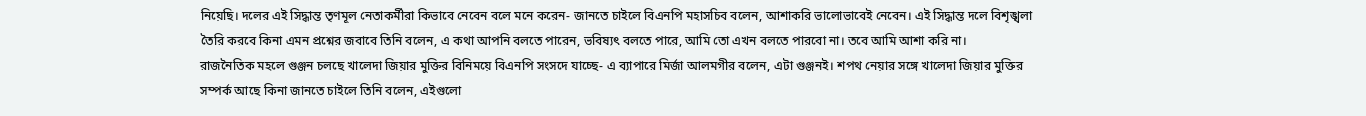নিয়েছি। দলের এই সিদ্ধান্ত তৃণমূল নেতাকর্মীরা কিভাবে নেবেন বলে মনে করেন- জানতে চাইলে বিএনপি মহাসচিব বলেন, আশাকরি ভালোভাবেই নেবেন। এই সিদ্ধান্ত দলে বিশৃঙ্খলা তৈরি করবে কিনা এমন প্রশ্নের জবাবে তিনি বলেন, এ কথা আপনি বলতে পারেন, ভবিষ্যৎ বলতে পারে, আমি তো এখন বলতে পারবো না। তবে আমি আশা করি না।
রাজনৈতিক মহলে গুঞ্জন চলছে খালেদা জিয়ার মুক্তির বিনিময়ে বিএনপি সংসদে যাচ্ছে- এ ব্যাপারে মির্জা আলমগীর বলেন, এটা গুঞ্জনই। শপথ নেয়ার সঙ্গে খালেদা জিয়ার মুক্তির সম্পর্ক আছে কিনা জানতে চাইলে তিনি বলেন, এইগুলো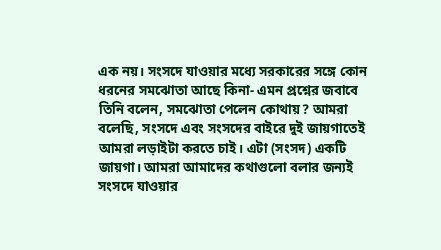এক নয়। সংসদে যাওয়ার মধ্যে সরকারের সঙ্গে কোন ধরনের সমঝোতা আছে কিনা- এমন প্রশ্নের জবাবে তিনি বলেন, সমঝোতা পেলেন কোথায়? আমরা বলেছি, সংসদে এবং সংসদের বাইরে দুই জায়গাতেই আমরা লড়াইটা করতে চাই। এটা (সংসদ) একটি জায়গা। আমরা আমাদের কথাগুলো বলার জন্যই সংসদে যাওয়ার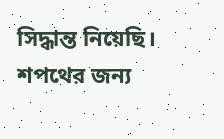সিদ্ধান্ত নিয়েছি।
শপথের জন্য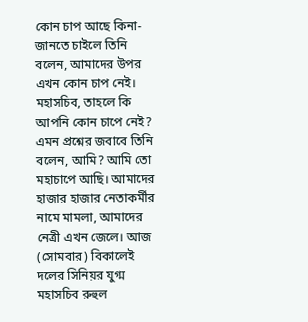কোন চাপ আছে কিনা- জানতে চাইলে তিনি বলেন, আমাদের উপর এখন কোন চাপ নেই। মহাসচিব, তাহলে কি আপনি কোন চাপে নেই? এমন প্রশ্নের জবাবে তিনি বলেন, আমি? আমি তো মহাচাপে আছি। আমাদের হাজার হাজার নেতাকর্মীর নামে মামলা, আমাদের নেত্রী এখন জেলে। আজ (সোমবার) বিকালেই দলের সিনিয়র যুগ্ম মহাসচিব রুহুল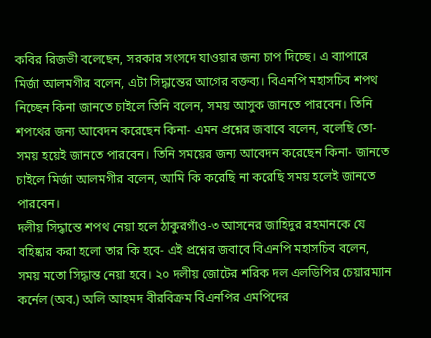কবির রিজভী বলেছেন, সরকার সংসদে যাওয়ার জন্য চাপ দিচ্ছে। এ ব্যাপারে মির্জা আলমগীর বলেন, এটা সিদ্ধান্তের আগের বক্তব্য। বিএনপি মহাসচিব শপথ নিচ্ছেন কিনা জানতে চাইলে তিনি বলেন, সময় আসুক জানতে পারবেন। তিনি শপথের জন্য আবেদন করেছেন কিনা- এমন প্রশ্নের জবাবে বলেন, বলেছি তো- সময় হয়েই জানতে পারবেন। তিনি সময়ের জন্য আবেদন করেছেন কিনা- জানতে চাইলে মির্জা আলমগীর বলেন, আমি কি করেছি না করেছি সময় হলেই জানতে পারবেন।
দলীয় সিদ্ধান্তে শপথ নেয়া হলে ঠাকুরগাঁও-৩ আসনের জাহিদুর রহমানকে যে বহিষ্কার করা হলো তার কি হবে- এই প্রশ্নের জবাবে বিএনপি মহাসচিব বলেন, সময় মতো সিদ্ধান্ত নেয়া হবে। ২০ দলীয় জোটের শরিক দল এলডিপির চেয়ারম্যান কর্নেল (অব.) অলি আহমদ বীরবিক্রম বিএনপির এমপিদের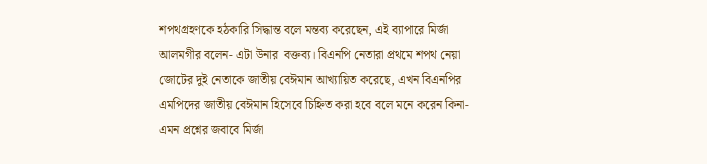শপথগ্রহণকে হঠকারি সিদ্ধান্ত বলে মন্তব্য করেছেন, এই ব্যাপারে মির্জা আলমগীর বলেন- এটা উনার  বক্তব্য। বিএনপি নেতারা প্রথমে শপথ নেয়া জোটের দুই নেতাকে জাতীয় বেঈমান আখ্যায়িত করেছে, এখন বিএনপির এমপিদের জাতীয় বেঈমান হিসেবে চিহ্নিত করা হবে বলে মনে করেন কিনা- এমন প্রশ্নের জবাবে মির্জা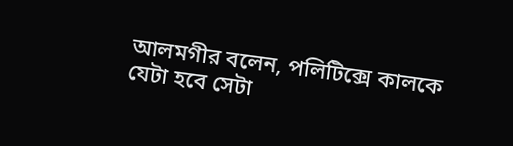আলমগীর বলেন, পলিটিক্সে কালকে যেটা হবে সেটা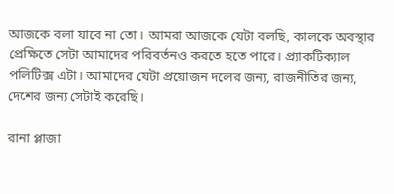আজকে বলা যাবে না তো। আমরা আজকে যেটা বলছি, কালকে অবস্থার প্রেক্ষিতে সেটা আমাদের পরিবর্তনও করতে হতে পারে। প্র্যাকটিক্যাল পলিটিক্স এটা। আমাদের যেটা প্রয়োজন দলের জন্য, রাজনীতির জন্য, দেশের জন্য সেটাই করেছি।

রানা প্লাজা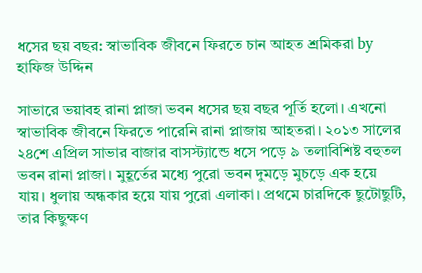ধসের ছয় বছর: স্বাভাবিক জীবনে ফিরতে চান আহত শ্রমিকরা by হাফিজ উদ্দিন

সাভারে ভয়াবহ রানা প্লাজা ভবন ধসের ছয় বছর পূর্তি হলো। এখনো স্বাভাবিক জীবনে ফিরতে পারেনি রানা প্লাজায় আহতরা। ২০১৩ সালের ২৪শে এপ্রিল সাভার বাজার বাসস্ট্যান্ডে ধসে পড়ে ৯ তলাবিশিষ্ট বহুতল ভবন রানা প্লাজা। মুহূর্তের মধ্যে পুরো ভবন দুমড়ে মুচড়ে এক হয়ে যায়। ধুলায় অন্ধকার হয়ে যায় পুরো এলাকা। প্রথমে চারদিকে ছুটোছুটি, তার কিছুক্ষণ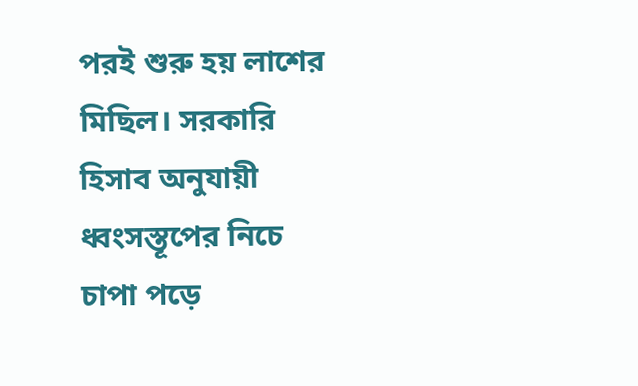পরই শুরু হয় লাশের মিছিল। সরকারি হিসাব অনুযায়ী ধ্বংসস্তূপের নিচে চাপা পড়ে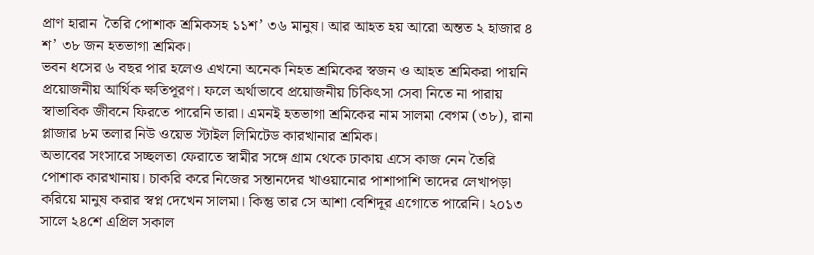প্রাণ হারান  তৈরি পোশাক শ্রমিকসহ ১১শ’ ৩৬ মানুষ। আর আহত হয় আরো অন্তত ২ হাজার ৪ শ’ ৩৮ জন হতভাগা শ্রমিক।
ভবন ধসের ৬ বছর পার হলেও এখনো অনেক নিহত শ্রমিকের স্বজন ও আহত শ্রমিকরা পায়নি প্রয়োজনীয় আর্থিক ক্ষতিপূরণ। ফলে অর্থাভাবে প্রয়োজনীয় চিকিৎসা সেবা নিতে না পারায় স্বাভাবিক জীবনে ফিরতে পারেনি তারা। এমনই হতভাগা শ্রমিকের নাম সালমা বেগম (৩৮), রানা প্লাজার ৮ম তলার নিউ ওয়েভ স্টাইল লিমিটেড কারখানার শ্রমিক।
অভাবের সংসারে সচ্ছলতা ফেরাতে স্বামীর সঙ্গে গ্রাম থেকে ঢাকায় এসে কাজ নেন তৈরি পোশাক কারখানায়। চাকরি করে নিজের সন্তানদের খাওয়ানোর পাশাপাশি তাদের লেখাপড়া করিয়ে মানুষ করার স্বপ্ন দেখেন সালমা। কিন্তু তার সে আশা বেশিদূর এগোতে পারেনি। ২০১৩ সালে ২৪শে এপ্রিল সকাল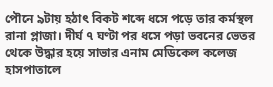পৌনে ৯টায় হঠাৎ বিকট শব্দে ধসে পড়ে তার কর্মস্থল রানা প্লাজা। দীর্ঘ ৭ ঘণ্টা পর ধসে পড়া ভবনের ভেতর থেকে উদ্ধার হয়ে সাভার এনাম মেডিকেল কলেজ হাসপাতালে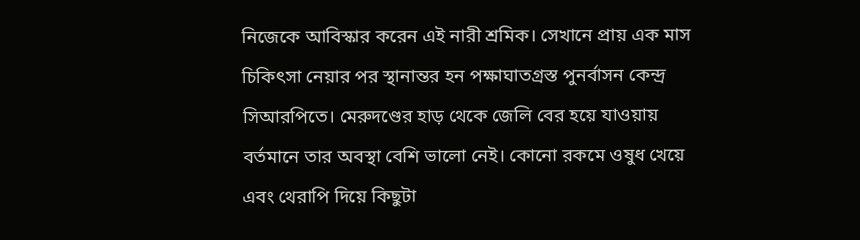নিজেকে আবিস্কার করেন এই নারী শ্রমিক। সেখানে প্রায় এক মাস চিকিৎসা নেয়ার পর স্থানান্তর হন পক্ষাঘাতগ্রস্ত পুনর্বাসন কেন্দ্র সিআরপিতে। মেরুদণ্ডের হাড় থেকে জেলি বের হয়ে যাওয়ায় বর্তমানে তার অবস্থা বেশি ভালো নেই। কোনো রকমে ওষুধ খেয়ে এবং থেরাপি দিয়ে কিছুটা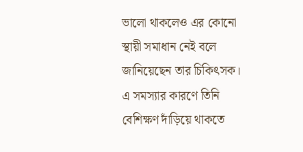ভালো থাকলেও এর কোনো স্থায়ী সমাধান নেই বলে জানিয়েছেন তার চিকিৎসক। এ সমস্যার কারণে তিনি বেশিক্ষণ দাঁড়িয়ে থাকতে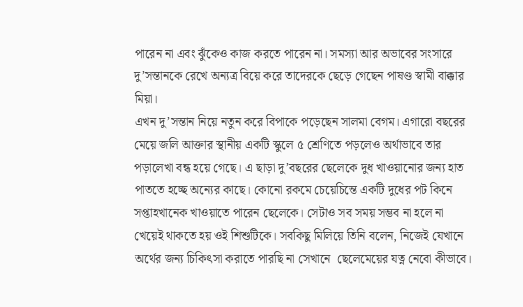পারেন না এবং ঝুঁকেও কাজ করতে পারেন না। সমস্যা আর অভাবের সংসারে দু’সন্তানকে রেখে অন্যত্র বিয়ে করে তাদেরকে ছেড়ে গেছেন পাষণ্ড স্বামী বাক্কার মিয়া।
এখন দু’সন্তান নিয়ে নতুন করে বিপাকে পড়েছেন সালমা বেগম। এগারো বছরের মেয়ে জলি আক্তার স্থানীয় একটি স্কুলে ৫ শ্রেণিতে পড়লেও অর্থাভাবে তার পড়ালেখা বন্ধ হয়ে গেছে। এ ছাড়া দু’বছরের ছেলেকে দুধ খাওয়ানোর জন্য হাত পাততে হচ্ছে অন্যের কাছে। কোনো রকমে চেয়েচিন্তে একটি দুধের পট কিনে সপ্তাহখানেক খাওয়াতে পারেন ছেলেকে। সেটাও সব সময় সম্ভব না হলে না খেয়েই থাকতে হয় ওই শিশুটিকে। সবকিছু মিলিয়ে তিনি বলেন, নিজেই যেখানে অর্থের জন্য চিকিৎসা করাতে পারছি না সেখানে  ছেলেমেয়ের যত্ন নেবো কীভাবে।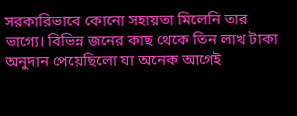সরকারিভাবে কোনো সহায়তা মিলেনি তার ভাগ্যে। বিভিন্ন জনের কাছ থেকে তিন লাখ টাকা অনুদান পেয়েছিলো যা অনেক আগেই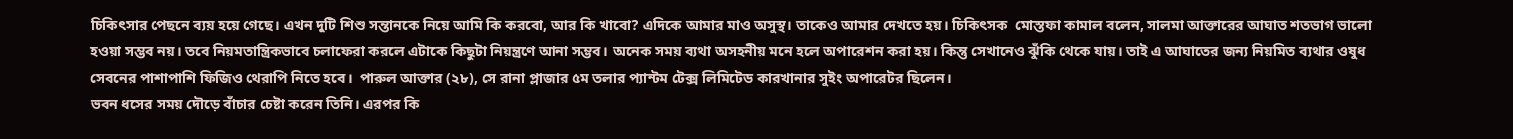চিকিৎসার পেছনে ব্যয় হয়ে গেছে। এখন দুটি শিশু সন্তানকে নিয়ে আমি কি করবো, আর কি খাবো? এদিকে আমার মাও অসুস্থ। তাকেও আমার দেখতে হয়। চিকিৎসক  মোস্তফা কামাল বলেন, সালমা আক্তারের আঘাত শতভাগ ভালো হওয়া সম্ভব নয়। তবে নিয়মতান্ত্রিকভাবে চলাফেরা করলে এটাকে কিছুটা নিয়ন্ত্রণে আনা সম্ভব। অনেক সময় ব্যথা অসহনীয় মনে হলে অপারেশন করা হয়। কিন্তু সেখানেও ঝুঁকি থেকে যায়। তাই এ আঘাতের জন্য নিয়মিত ব্যথার ওষুধ সেবনের পাশাপাশি ফিজিও থেরাপি নিতে হবে।  পারুল আক্তার (২৮), সে রানা প্লাজার ৫ম তলার প্যান্টম টেক্স লিমিটেড কারখানার সুইং অপারেটর ছিলেন।
ভবন ধসের সময় দৌড়ে বাঁচার চেষ্টা করেন তিনি। এরপর কি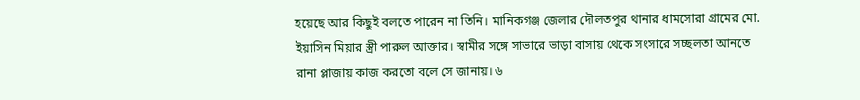হয়েছে আর কিছুই বলতে পারেন না তিনি। মানিকগঞ্জ জেলার দৌলতপুর থানার ধামসোরা গ্রামের মো. ইয়াসিন মিয়ার স্ত্রী পারুল আক্তার। স্বামীর সঙ্গে সাভারে ভাড়া বাসায় থেকে সংসারে সচ্ছলতা আনতে রানা প্লাজায় কাজ করতো বলে সে জানায়। ৬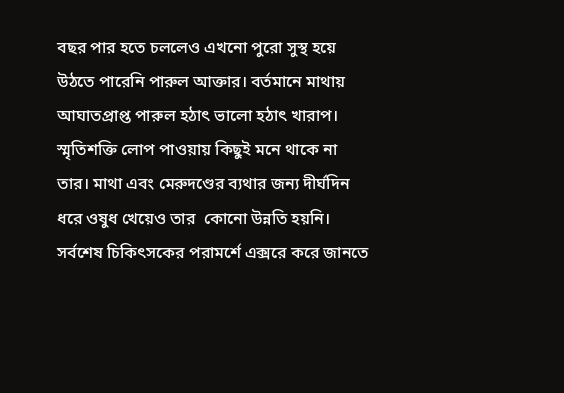বছর পার হতে চললেও এখনো পুরো সুস্থ হয়ে উঠতে পারেনি পারুল আক্তার। বর্তমানে মাথায় আঘাতপ্রাপ্ত পারুল হঠাৎ ভালো হঠাৎ খারাপ। স্মৃতিশক্তি লোপ পাওয়ায় কিছুই মনে থাকে না তার। মাথা এবং মেরুদণ্ডের ব্যথার জন্য দীর্ঘদিন ধরে ওষুধ খেয়েও তার  কোনো উন্নতি হয়নি। সর্বশেষ চিকিৎসকের পরামর্শে এক্সরে করে জানতে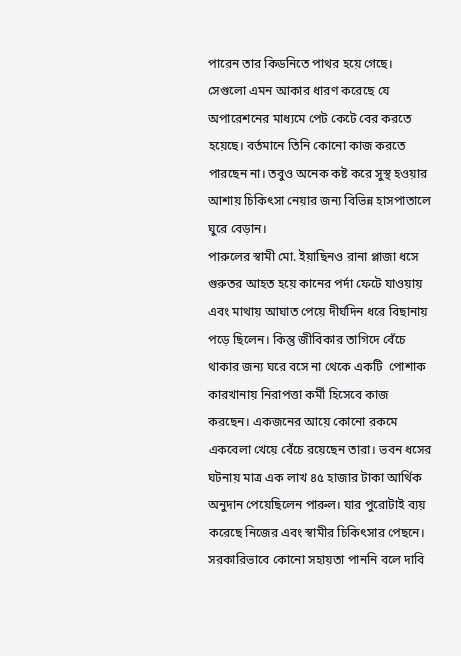পারেন তার কিডনিতে পাথর হয়ে গেছে। সেগুলো এমন আকার ধারণ করেছে যে অপারেশনের মাধ্যমে পেট কেটে বের করতে হয়েছে। বর্তমানে তিনি কোনো কাজ করতে পারছেন না। তবুও অনেক কষ্ট করে সুস্থ হওয়ার আশায় চিকিৎসা নেয়ার জন্য বিভিন্ন হাসপাতালে ঘুরে বেড়ান।
পারুলের স্বামী মো. ইয়াছিনও রানা প্লাজা ধসে গুরুতর আহত হয়ে কানের পর্দা ফেটে যাওয়ায় এবং মাথায় আঘাত পেয়ে দীর্ঘদিন ধরে বিছানায় পড়ে ছিলেন। কিন্তু জীবিকার তাগিদে বেঁচে থাকার জন্য ঘরে বসে না থেকে একটি  পোশাক কারখানায় নিরাপত্তা কর্মী হিসেবে কাজ করছেন। একজনের আয়ে কোনো রকমে একবেলা খেয়ে বেঁচে রয়েছেন তারা। ভবন ধসের ঘটনায় মাত্র এক লাখ ৪৫ হাজার টাকা আর্থিক অনুদান পেয়েছিলেন পারুল। যার পুরোটাই ব্যয় করেছে নিজের এবং স্বামীর চিকিৎসার পেছনে। সরকারিভাবে কোনো সহায়তা পাননি বলে দাবি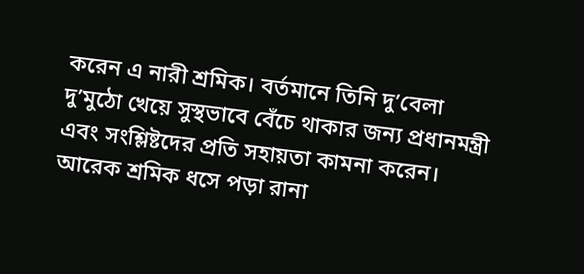করেন এ নারী শ্রমিক। বর্তমানে তিনি দু’বেলা দু’মুঠো খেয়ে সুস্থভাবে বেঁচে থাকার জন্য প্রধানমন্ত্রী এবং সংশ্লিষ্টদের প্রতি সহায়তা কামনা করেন। আরেক শ্রমিক ধসে পড়া রানা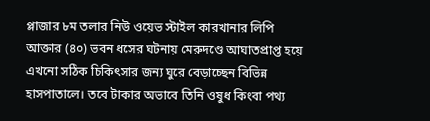প্লাজার ৮ম তলার নিউ ওয়েভ স্টাইল কারখানার লিপি আক্তার (৪০) ভবন ধসের ঘটনায় মেরুদণ্ডে আঘাতপ্রাপ্ত হয়ে এখনো সঠিক চিকিৎসার জন্য ঘুরে বেড়াচ্ছেন বিভিন্ন হাসপাতালে। তবে টাকার অভাবে তিনি ওষুধ কিংবা পথ্য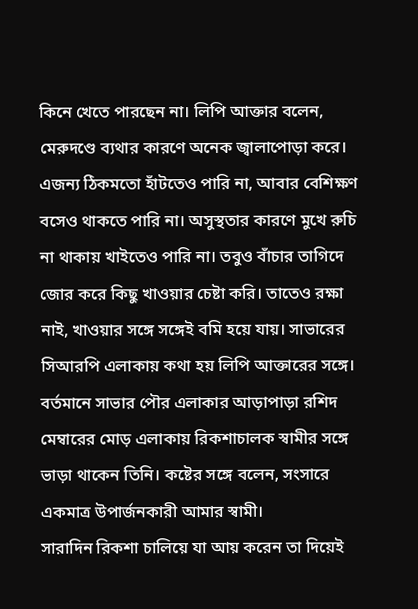কিনে খেতে পারছেন না। লিপি আক্তার বলেন,  মেরুদণ্ডে ব্যথার কারণে অনেক জ্বালাপোড়া করে। এজন্য ঠিকমতো হাঁটতেও পারি না, আবার বেশিক্ষণ বসেও থাকতে পারি না। অসুস্থতার কারণে মুখে রুচি না থাকায় খাইতেও পারি না। তবুও বাঁচার তাগিদে জোর করে কিছু খাওয়ার চেষ্টা করি। তাতেও রক্ষা নাই, খাওয়ার সঙ্গে সঙ্গেই বমি হয়ে যায়। সাভারের সিআরপি এলাকায় কথা হয় লিপি আক্তারের সঙ্গে। বর্তমানে সাভার পৌর এলাকার আড়াপাড়া রশিদ মেম্বারের মোড় এলাকায় রিকশাচালক স্বামীর সঙ্গে ভাড়া থাকেন তিনি। কষ্টের সঙ্গে বলেন, সংসারে একমাত্র উপার্জনকারী আমার স্বামী।
সারাদিন রিকশা চালিয়ে যা আয় করেন তা দিয়েই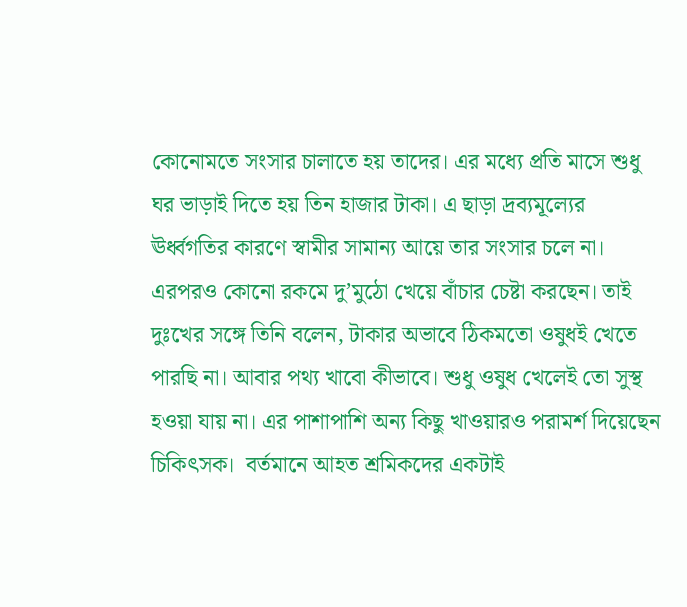কোনোমতে সংসার চালাতে হয় তাদের। এর মধ্যে প্রতি মাসে শুধু ঘর ভাড়াই দিতে হয় তিন হাজার টাকা। এ ছাড়া দ্রব্যমূল্যের ঊর্ধ্বগতির কারণে স্বামীর সামান্য আয়ে তার সংসার চলে না। এরপরও কোনো রকমে দু’মুঠো খেয়ে বাঁচার চেষ্টা করছেন। তাই দুঃখের সঙ্গে তিনি বলেন, টাকার অভাবে ঠিকমতো ওষুধই খেতে পারছি না। আবার পথ্য খাবো কীভাবে। শুধু ওষুধ খেলেই তো সুস্থ হওয়া যায় না। এর পাশাপাশি অন্য কিছু খাওয়ারও পরামর্শ দিয়েছেন চিকিৎসক।  বর্তমানে আহত শ্রমিকদের একটাই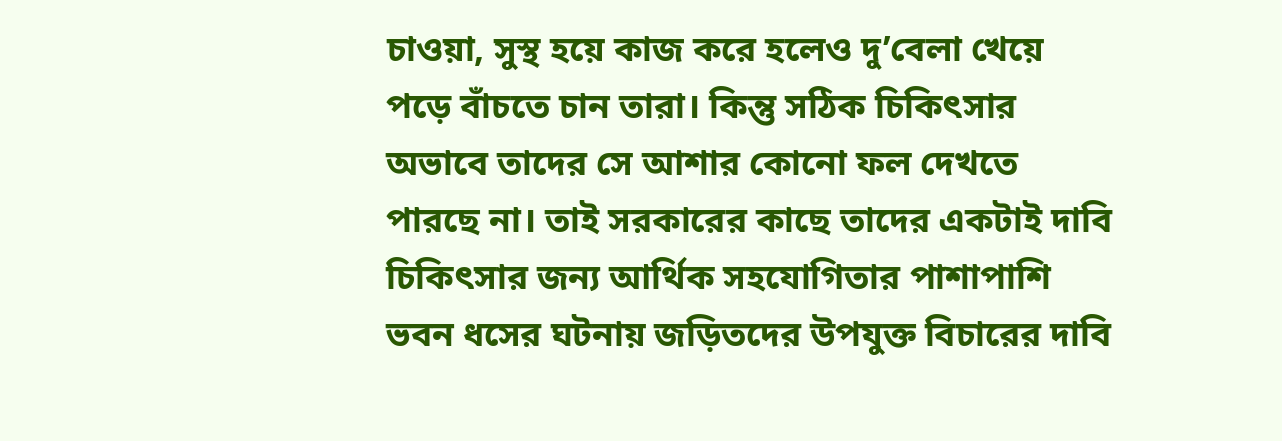চাওয়া, সুস্থ হয়ে কাজ করে হলেও দু’বেলা খেয়ে পড়ে বাঁচতে চান তারা। কিন্তু সঠিক চিকিৎসার অভাবে তাদের সে আশার কোনো ফল দেখতে পারছে না। তাই সরকারের কাছে তাদের একটাই দাবি চিকিৎসার জন্য আর্থিক সহযোগিতার পাশাপাশি ভবন ধসের ঘটনায় জড়িতদের উপযুক্ত বিচারের দাবি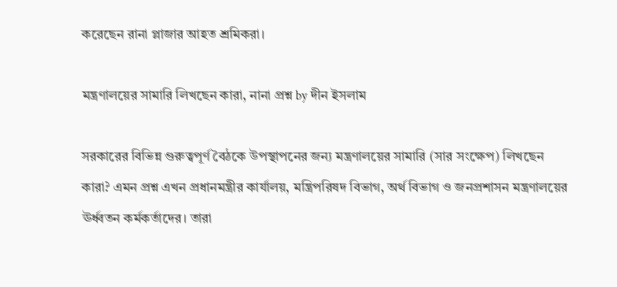করেছেন রানা প্লাজার আহত শ্রমিকরা।

মন্ত্রণালয়ের সামারি লিখছেন কারা, নানা প্রশ্ন by দীন ইসলাম

সরকারের বিভিন্ন গুরুত্বপূর্ণ বৈঠকে উপস্থাপনের জন্য মন্ত্রণালয়ের সামারি (সার সংক্ষেপ) লিখছেন কারা? এমন প্রশ্ন এখন প্রধানমন্ত্রীর কার্যালয়, মন্ত্রিপরিষদ বিভাগ, অর্থ বিভাগ ও জনপ্রশাসন মন্ত্রণালয়ের ঊর্ধ্বতন কর্মকর্তাদের। তারা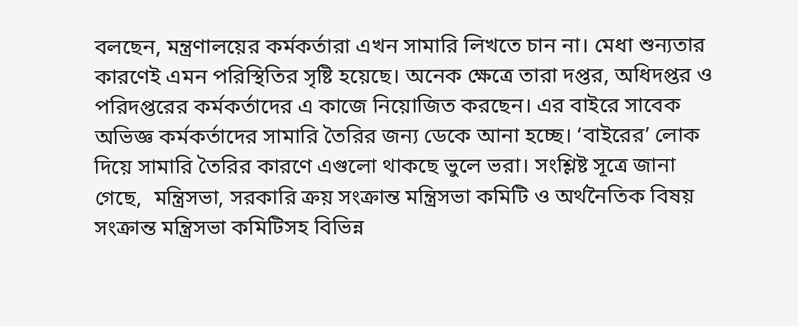বলছেন, মন্ত্রণালয়ের কর্মকর্তারা এখন সামারি লিখতে চান না। মেধা শুন্যতার কারণেই এমন পরিস্থিতির সৃষ্টি হয়েছে। অনেক ক্ষেত্রে তারা দপ্তর, অধিদপ্তর ও পরিদপ্তরের কর্মকর্তাদের এ কাজে নিয়োজিত করছেন। এর বাইরে সাবেক অভিজ্ঞ কর্মকর্তাদের সামারি তৈরির জন্য ডেকে আনা হচ্ছে। ‘বাইরের’ লোক দিয়ে সামারি তৈরির কারণে এগুলো থাকছে ভুলে ভরা। সংশ্লিষ্ট সূত্রে জানা গেছে,  মন্ত্রিসভা, সরকারি ক্রয় সংক্রান্ত মন্ত্রিসভা কমিটি ও অর্থনৈতিক বিষয় সংক্রান্ত মন্ত্রিসভা কমিটিসহ বিভিন্ন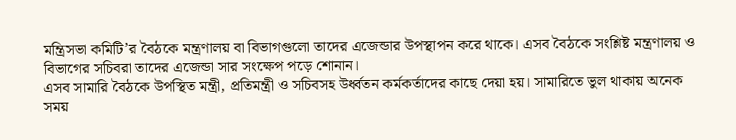মন্ত্রিসভা কমিটি’র বৈঠকে মন্ত্রণালয় বা বিভাগগুলো তাদের এজেন্ডার উপস্থাপন করে থাকে। এসব বৈঠকে সংশ্লিষ্ট মন্ত্রণালয় ও বিভাগের সচিবরা তাদের এজেন্ডা সার সংক্ষেপ পড়ে শোনান।
এসব সামারি বৈঠকে উপস্থিত মন্ত্রী, প্রতিমন্ত্রী ও সচিবসহ উর্ধ্বতন কর্মকর্তাদের কাছে দেয়া হয়। সামারিতে ভুল থাকায় অনেক সময়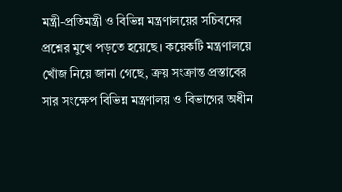মন্ত্রী-প্রতিমন্ত্রী ও বিভিন্ন মন্ত্রণালয়ের সচিবদের প্রশ্নের মুখে পড়তে হয়েছে। কয়েকটি মন্ত্রণালয়ে খোঁজ নিয়ে জানা গেছে, ক্রয় সংক্রান্ত প্রস্তাবের সার সংক্ষেপ বিভিন্ন মন্ত্রণালয় ও বিভাগের অধীন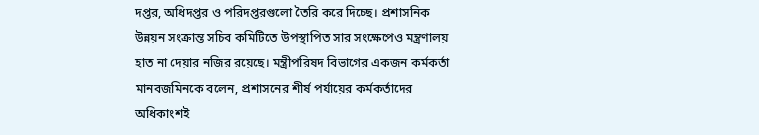দপ্তর, অধিদপ্তর ও পরিদপ্তরগুলো তৈরি করে দিচ্ছে। প্রশাসনিক উন্নয়ন সংক্রান্ত সচিব কমিটিতে উপস্থাপিত সার সংক্ষেপেও মন্ত্রণালয় হাত না দেয়ার নজির রয়েছে। মন্ত্রীপরিষদ বিভাগের একজন কর্মকর্তা মানবজমিনকে বলেন, প্রশাসনের শীর্ষ পর্যায়ের কর্মকর্তাদের অধিকাংশই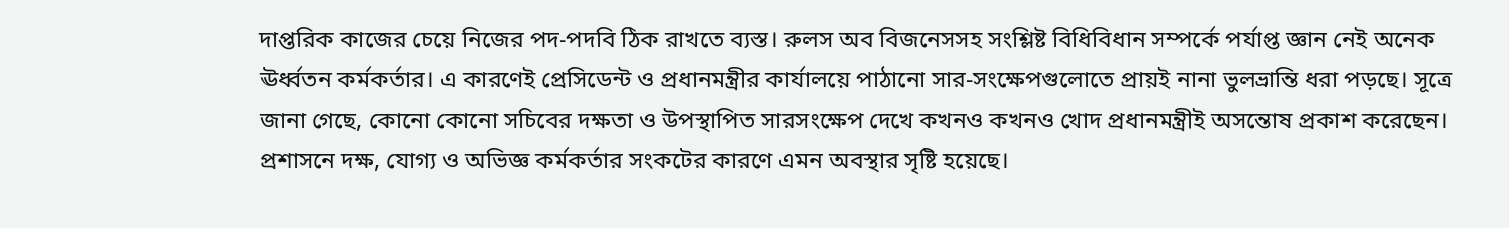দাপ্তরিক কাজের চেয়ে নিজের পদ-পদবি ঠিক রাখতে ব্যস্ত। রুলস অব বিজনেসসহ সংশ্লিষ্ট বিধিবিধান সম্পর্কে পর্যাপ্ত জ্ঞান নেই অনেক ঊর্ধ্বতন কর্মকর্তার। এ কারণেই প্রেসিডেন্ট ও প্রধানমন্ত্রীর কার্যালয়ে পাঠানো সার-সংক্ষেপগুলোতে প্রায়ই নানা ভুলভ্রান্তি ধরা পড়ছে। সূত্রে জানা গেছে, কোনো কোনো সচিবের দক্ষতা ও উপস্থাপিত সারসংক্ষেপ দেখে কখনও কখনও খোদ প্রধানমন্ত্রীই অসন্তোষ প্রকাশ করেছেন। প্রশাসনে দক্ষ, যোগ্য ও অভিজ্ঞ কর্মকর্তার সংকটের কারণে এমন অবস্থার সৃষ্টি হয়েছে।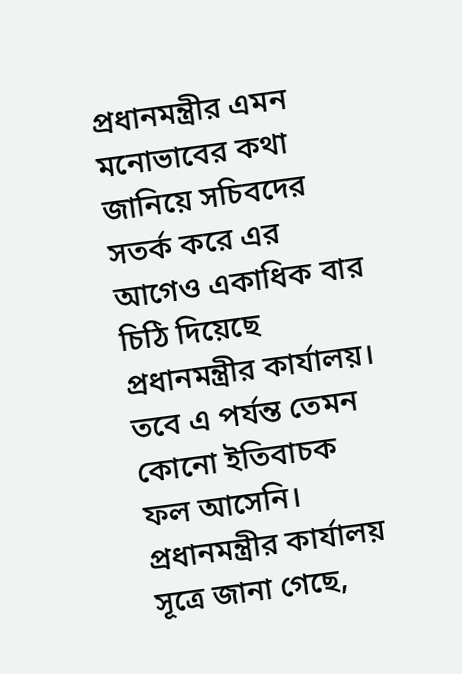প্রধানমন্ত্রীর এমন মনোভাবের কথা জানিয়ে সচিবদের সতর্ক করে এর আগেও একাধিক বার চিঠি দিয়েছে প্রধানমন্ত্রীর কার্যালয়। তবে এ পর্যন্ত তেমন কোনো ইতিবাচক ফল আসেনি। প্রধানমন্ত্রীর কার্যালয় সূত্রে জানা গেছে,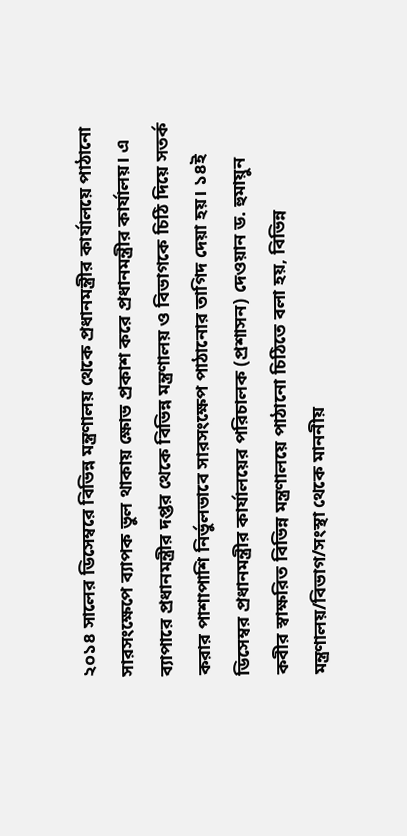২০১৪ সালের ডিসেম্বরে বিভিন্ন মন্ত্রণালয় থেকে প্রধানমন্ত্রীর কার্যালয়ে পাঠানো সারসংক্ষেপে ব্যাপক ভুল থাকায় ক্ষোভ প্রকাশ করে প্রধানমন্ত্রীর কার্যালয়। এ ব্যাপারে প্রধানমন্ত্রীর দপ্তর থেকে বিভিন্ন মন্ত্রণালয় ও বিভাগকে চিঠি দিয়ে সতর্ক করার পাশাপাশি নির্ভুলভাবে সারসংক্ষেপ পাঠানোর তাগিদ দেয়া হয়। ১৪ই ডিসেম্বর প্রধানমন্ত্রীর কার্যালয়ের পরিচালক (প্রশাসন) দেওয়ান ড. হুমায়ুন কবীর স্বাক্ষরিত বিভিন্ন মন্ত্রণালয়ে পাঠানো চিঠিতে বলা হয়, বিভিন্ন মন্ত্রণালয়/বিভাগ/সংস্থা থেকে মাননীয়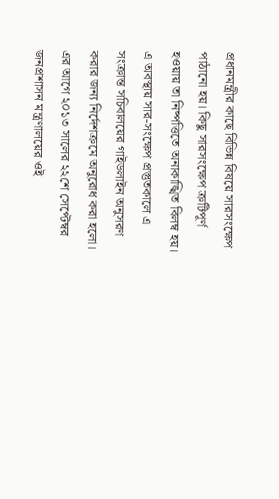প্রধানমন্ত্রীর কাছে বিভিন্ন বিষয়ে সারসংক্ষেপ পাঠানো হয়। কিছু সারসংক্ষেপ ক্রটিপূর্ণ হওয়ায় তা নিষ্পত্তিতে অনাকাঙ্খিত বিলম্ব হয়। এ অবস্থায় সার-সংক্ষেপ প্রস্তুতকালে এ সংক্রান্ত সচিবালয়ের গাইডলাইন অনুসরণ করার জন্য নির্দেশক্রমে অনুরোধ করা হলো। এর আগে ২০১৩ সালের ২২শে সেপ্টেম্বর জনপ্রশাসন মন্ত্রণালয়ের ওই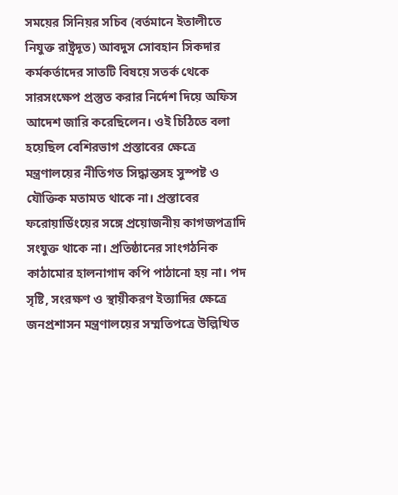সময়ের সিনিয়র সচিব (বর্তমানে ইতালীতে নিযুক্ত রাষ্ট্রদূত) আবদুস সোবহান সিকদার কর্মকর্তাদের সাতটি বিষয়ে সতর্ক থেকে সারসংক্ষেপ প্রস্তুত করার নির্দেশ দিয়ে অফিস আদেশ জারি করেছিলেন। ওই চিঠিতে বলা হয়েছিল বেশিরভাগ প্রস্তাবের ক্ষেত্রে মন্ত্রণালয়ের নীতিগত সিদ্ধান্তসহ সুস্পষ্ট ও  যৌক্তিক মতামত থাকে না। প্রস্তাবের ফরোয়ার্ডিংয়ের সঙ্গে প্রয়োজনীয় কাগজপত্রাদি সংযুক্ত থাকে না। প্রতিষ্ঠানের সাংগঠনিক কাঠামোর হালনাগাদ কপি পাঠানো হয় না। পদ সৃষ্টি, সংরক্ষণ ও স্থায়ীকরণ ইত্যাদির ক্ষেত্রে জনপ্রশাসন মন্ত্রণালয়ের সম্মতিপত্রে উল্লিখিত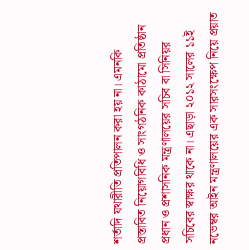শর্তাদি যথারীতি প্রতিপালন করা হয় না। এমনকি প্রস্তাবিত নিয়োগবিধি ও সাংগঠনিক কাঠামো প্রতিষ্ঠান প্রধান ও প্রশাসনিক মন্ত্রণালয়ের সচিব বা সিনিয়র সচিবের স্বাক্ষর থাকে না। এছাড়া ২০১২ সালের ১১ই নভেম্বর আইন মন্ত্রণালয়ের এক সারসংক্ষেপ নিয়ে প্রয়াত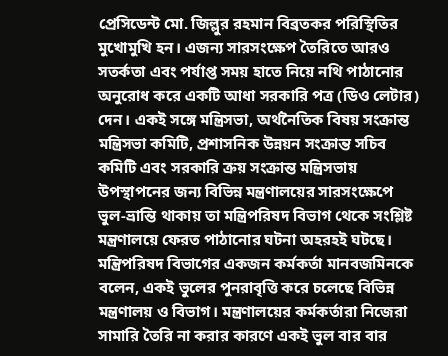প্রেসিডেন্ট মো. জিল্লুর রহমান বিব্রতকর পরিস্থিতির মুখোমুখি হন। এজন্য সারসংক্ষেপ তৈরিতে আরও সতর্কতা এবং পর্যাপ্ত সময় হাতে নিয়ে নথি পাঠানোর অনুরোধ করে একটি আধা সরকারি পত্র (ডিও লেটার) দেন। একই সঙ্গে মন্ত্রিসভা, অর্থনৈতিক বিষয় সংক্রান্ত মন্ত্রিসভা কমিটি, প্রশাসনিক উন্নয়ন সংক্রান্ত সচিব কমিটি এবং সরকারি ক্রয় সংক্রান্ত মন্ত্রিসভায় উপস্থাপনের জন্য বিভিন্ন মন্ত্রণালয়ের সারসংক্ষেপে ভুল-ভ্রান্তি থাকায় তা মন্ত্রিপরিষদ বিভাগ থেকে সংশ্লিষ্ট মন্ত্রণালয়ে ফেরত পাঠানোর ঘটনা অহরহই ঘটছে। মন্ত্রিপরিষদ বিভাগের একজন কর্মকর্তা মানবজমিনকে বলেন, একই ভুলের পুনরাবৃত্তি করে চলেছে বিভিন্ন মন্ত্রণালয় ও বিভাগ। মন্ত্রণালয়ের কর্মকর্তারা নিজেরা সামারি তৈরি না করার কারণে একই ভুল বার বার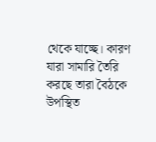থেকে যাচ্ছে। কারণ যারা সামারি তৈরি করছে তারা বৈঠকে উপস্থিত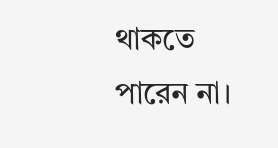থাকতে পারেন না।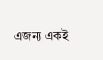এজন্য একই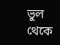ভুল থেকে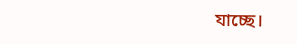যাচ্ছে।